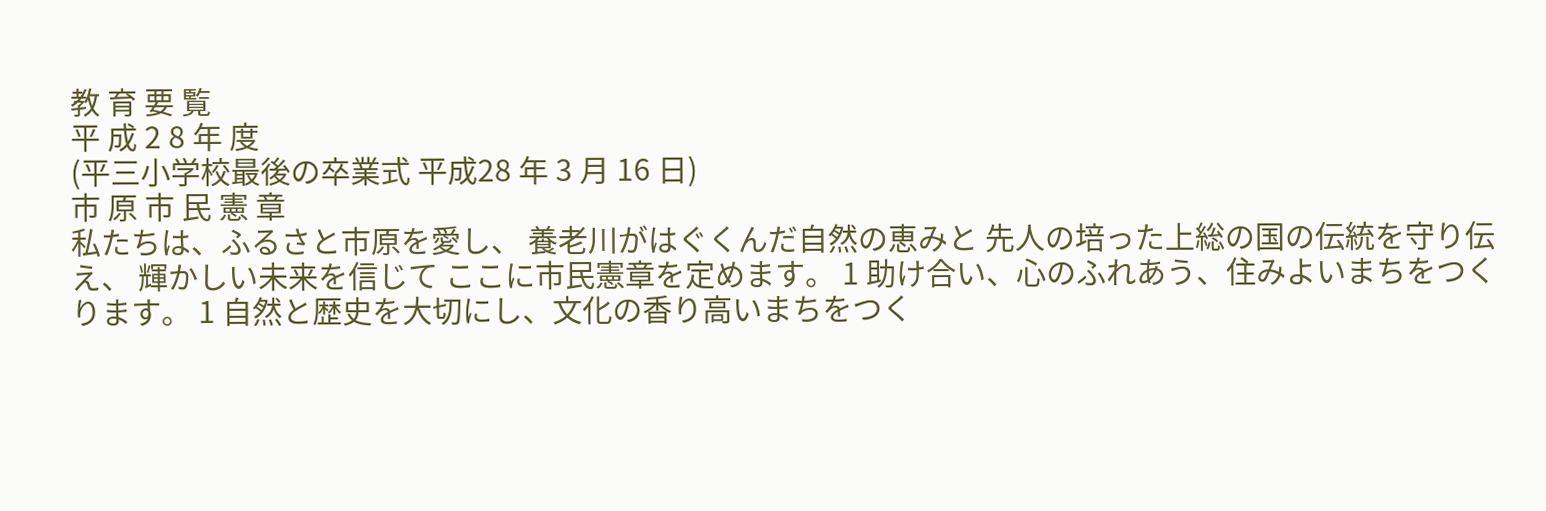教 育 要 覧
平 成 2 8 年 度
(平三小学校最後の卒業式 平成28 年 3 月 16 日)
市 原 市 民 憲 章
私たちは、ふるさと市原を愛し、 養老川がはぐくんだ自然の恵みと 先人の培った上総の国の伝統を守り伝え、 輝かしい未来を信じて ここに市民憲章を定めます。 1 助け合い、心のふれあう、住みよいまちをつくります。 1 自然と歴史を大切にし、文化の香り高いまちをつく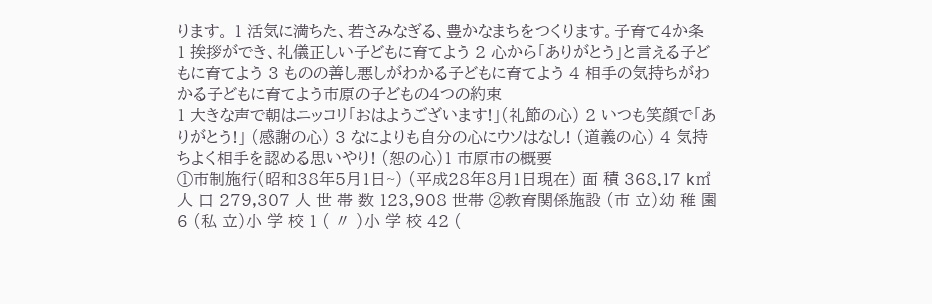ります。 1 活気に満ちた、若さみなぎる、豊かなまちをつくります。子育て4か条
1 挨拶ができ、礼儀正しい子どもに育てよう 2 心から「ありがとう」と言える子どもに育てよう 3 ものの善し悪しがわかる子どもに育てよう 4 相手の気持ちがわかる子どもに育てよう市原の子どもの4つの約束
1 大きな声で朝はニッコリ「おはようございます!」(礼節の心) 2 いつも笑顔で「ありがとう!」 (感謝の心) 3 なによりも自分の心にウソはなし! (道義の心) 4 気持ちよく相手を認める思いやり! (恕の心)1 市原市の概要
①市制施行(昭和38年5月1日~) (平成28年8月1日現在) 面 積 368.17 k㎡ 人 口 279,307 人 世 帯 数 123,908 世帯 ②教育関係施設 (市 立)幼 稚 園 6 (私 立)小 学 校 1 ( 〃 )小 学 校 42 (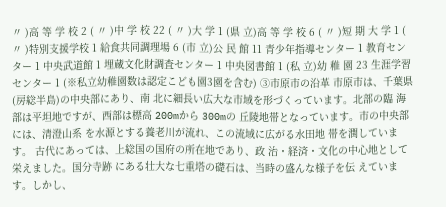〃 )高 等 学 校 2 ( 〃 )中 学 校 22 ( 〃 )大 学 1 (県 立)高 等 学 校 6 ( 〃 )短 期 大 学 1 ( 〃 )特別支援学校 1 給食共同調理場 6 (市 立)公 民 館 11 青少年指導センター 1 教育センター 1 中央武道館 1 埋蔵文化財調査センター 1 中央図書館 1 (私 立)幼 稚 園 23 生涯学習センター 1 (※私立幼稚園数は認定こども園3園を含む) ③市原市の沿革 市原市は、千葉県(房総半島)の中央部にあり、南 北に細長い広大な市域を形づくっています。北部の臨 海部は平坦地ですが、西部は標高 200mから 300mの 丘陵地帯となっています。市の中央部には、清澄山系 を水源とする養老川が流れ、この流域に広がる水田地 帯を潤しています。 古代にあっては、上総国の国府の所在地であり、政 治・経済・文化の中心地として栄えました。国分寺跡 にある壮大な七重塔の礎石は、当時の盛んな様子を伝 えています。しかし、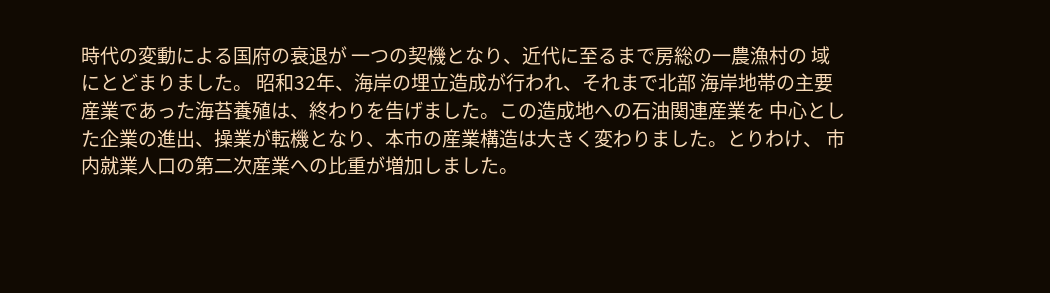時代の変動による国府の衰退が 一つの契機となり、近代に至るまで房総の一農漁村の 域にとどまりました。 昭和32年、海岸の埋立造成が行われ、それまで北部 海岸地帯の主要産業であった海苔養殖は、終わりを告げました。この造成地への石油関連産業を 中心とした企業の進出、操業が転機となり、本市の産業構造は大きく変わりました。とりわけ、 市内就業人口の第二次産業への比重が増加しました。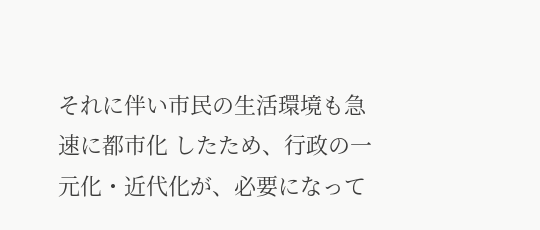それに伴い市民の生活環境も急速に都市化 したため、行政の一元化・近代化が、必要になって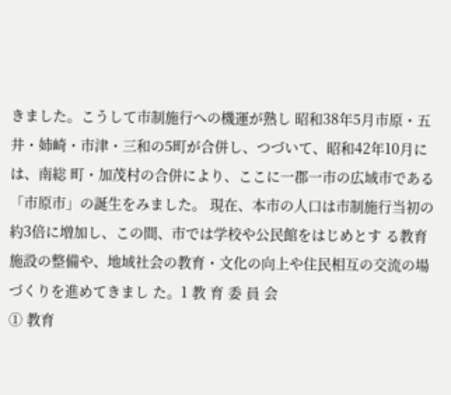きました。こうして市制施行への機運が熟し 昭和38年5月市原・五井・姉崎・市津・三和の5町が合併し、つづいて、昭和42年10月には、南総 町・加茂村の合併により、ここに一郡一市の広域市である「市原市」の誕生をみました。 現在、本市の人口は市制施行当初の約3倍に増加し、この間、市では学校や公民館をはじめとす る教育施設の整備や、地域社会の教育・文化の向上や住民相互の交流の場づくりを進めてきまし た。1 教 育 委 員 会
① 教育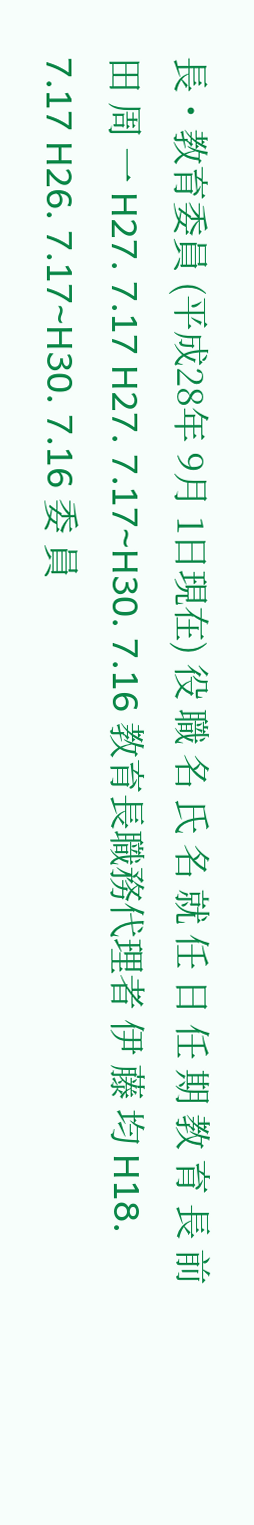長・教育委員 (平成28年 9月 1日現在) 役 職 名 氏 名 就 任 日 任 期 教 育 長 前 田 周 一 H27. 7.17 H27. 7.17~H30. 7.16 教育長職務代理者 伊 藤 均 H18. 7.17 H26. 7.17~H30. 7.16 委 員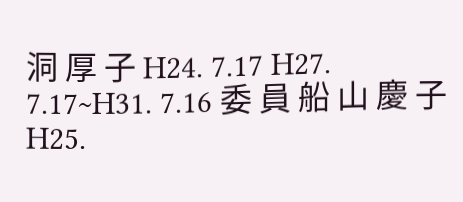洞 厚 子 H24. 7.17 H27. 7.17~H31. 7.16 委 員 船 山 慶 子 H25.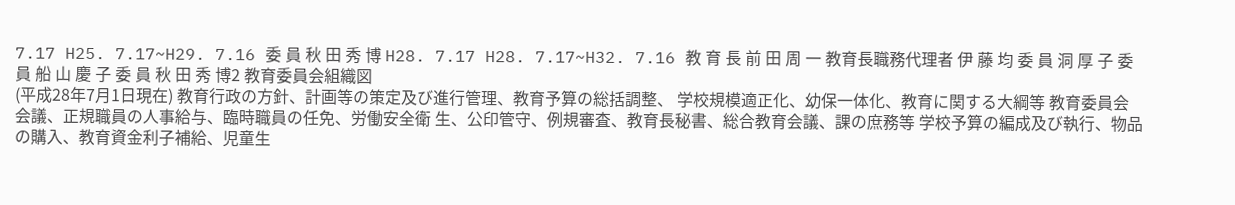7.17 H25. 7.17~H29. 7.16 委 員 秋 田 秀 博 H28. 7.17 H28. 7.17~H32. 7.16 教 育 長 前 田 周 一 教育長職務代理者 伊 藤 均 委 員 洞 厚 子 委 員 船 山 慶 子 委 員 秋 田 秀 博2 教育委員会組織図
(平成28年7月1日現在) 教育行政の方針、計画等の策定及び進行管理、教育予算の総括調整、 学校規模適正化、幼保一体化、教育に関する大綱等 教育委員会会議、正規職員の人事給与、臨時職員の任免、労働安全衛 生、公印管守、例規審査、教育長秘書、総合教育会議、課の庶務等 学校予算の編成及び執行、物品の購入、教育資金利子補給、児童生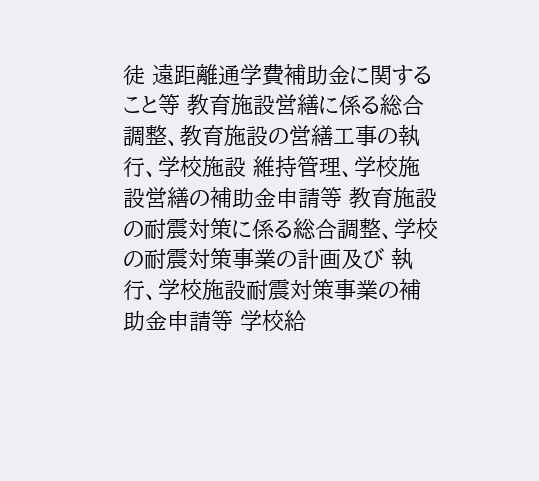徒 遠距離通学費補助金に関すること等 教育施設営繕に係る総合調整、教育施設の営繕工事の執行、学校施設 維持管理、学校施設営繕の補助金申請等 教育施設の耐震対策に係る総合調整、学校の耐震対策事業の計画及び 執行、学校施設耐震対策事業の補助金申請等 学校給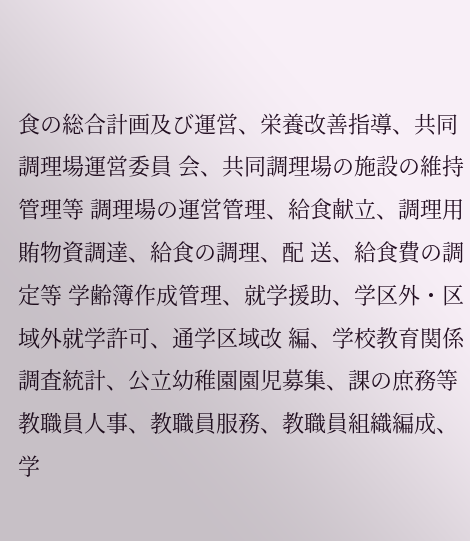食の総合計画及び運営、栄養改善指導、共同調理場運営委員 会、共同調理場の施設の維持管理等 調理場の運営管理、給食献立、調理用賄物資調達、給食の調理、配 送、給食費の調定等 学齢簿作成管理、就学援助、学区外・区域外就学許可、通学区域改 編、学校教育関係調査統計、公立幼稚園園児募集、課の庶務等 教職員人事、教職員服務、教職員組織編成、学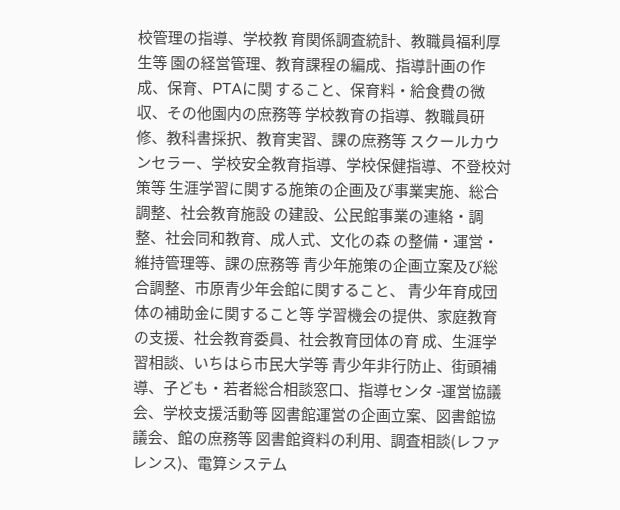校管理の指導、学校教 育関係調査統計、教職員福利厚生等 園の経営管理、教育課程の編成、指導計画の作成、保育、PTAに関 すること、保育料・給食費の微収、その他園内の庶務等 学校教育の指導、教職員研修、教科書採択、教育実習、課の庶務等 スクールカウンセラー、学校安全教育指導、学校保健指導、不登校対 策等 生涯学習に関する施策の企画及び事業実施、総合調整、社会教育施設 の建設、公民館事業の連絡・調整、社会同和教育、成人式、文化の森 の整備・運営・維持管理等、課の庶務等 青少年施策の企画立案及び総合調整、市原青少年会館に関すること、 青少年育成団体の補助金に関すること等 学習機会の提供、家庭教育の支援、社会教育委員、社会教育団体の育 成、生涯学習相談、いちはら市民大学等 青少年非行防止、街頭補導、子ども・若者総合相談窓口、指導センタ -運営協議会、学校支援活動等 図書館運営の企画立案、図書館協議会、館の庶務等 図書館資料の利用、調査相談(レファレンス)、電算システム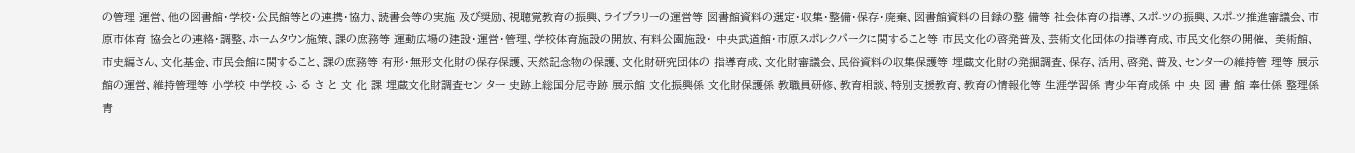の管理 運営、他の図書館・学校・公民館等との連携・協力、読書会等の実施 及び奨励、視聴覚教育の振興、ライブラリーの運営等 図書館資料の選定・収集・整備・保存・廃棄、図書館資料の目録の整 備等 社会体育の指導、スポ-ツの振興、スポ-ツ推進審議会、市原市体育 協会との連絡・調整、ホームタウン施策、課の庶務等 運動広場の建設・運営・管理、学校体育施設の開放、有料公園施設・ 中央武道館・市原スポレクパークに関すること等 市民文化の啓発普及、芸術文化団体の指導育成、市民文化祭の開催、 美術館、市史編さん、文化基金、市民会館に関すること、課の庶務等 有形・無形文化財の保存保護、天然記念物の保護、文化財研究団体の 指導育成、文化財審議会、民俗資料の収集保護等 埋蔵文化財の発掘調査、保存、活用、啓発、普及、センターの維持管 理等 展示館の運営、維持管理等 小学校 中学校 ふ る さ と 文 化 課 埋蔵文化財調査セン ター 史跡上総国分尼寺跡 展示館 文化振興係 文化財保護係 教職員研修、教育相談、特別支援教育、教育の情報化等 生涯学習係 青少年育成係 中 央 図 書 館 奉仕係 整理係 青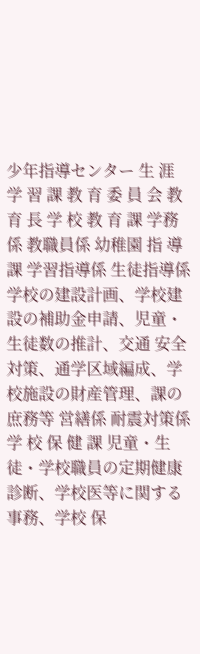少年指導センター 生 涯 学 習 課 教 育 委 員 会 教 育 長 学 校 教 育 課 学務係 教職員係 幼稚園 指 導 課 学習指導係 生徒指導係 学校の建設計画、学校建設の補助金申請、児童・生徒数の推計、交通 安全対策、通学区域編成、学校施設の財産管理、課の庶務等 営繕係 耐震対策係 学 校 保 健 課 児童・生徒・学校職員の定期健康診断、学校医等に関する事務、学校 保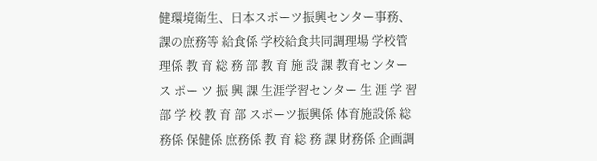健環境衛生、日本スポーツ振興センター事務、課の庶務等 給食係 学校給食共同調理場 学校管理係 教 育 総 務 部 教 育 施 設 課 教育センター ス ポー ツ 振 興 課 生涯学習センター 生 涯 学 習 部 学 校 教 育 部 スポーツ振興係 体育施設係 総務係 保健係 庶務係 教 育 総 務 課 財務係 企画調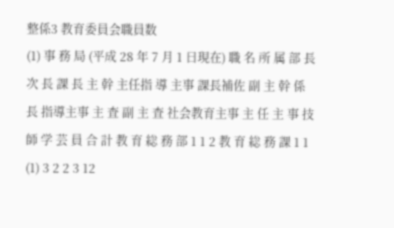整係3 教育委員会職員数
(1) 事 務 局 (平成 28 年 7 月 1 日現在) 職 名 所 属 部 長 次 長 課 長 主 幹 主任指 導 主事 課長補佐 副 主 幹 係 長 指導主事 主 査 副 主 査 社会教育主事 主 任 主 事 技 師 学 芸 員 合 計 教 育 総 務 部 1 1 2 教 育 総 務 課 1 1 (1) 3 2 2 3 12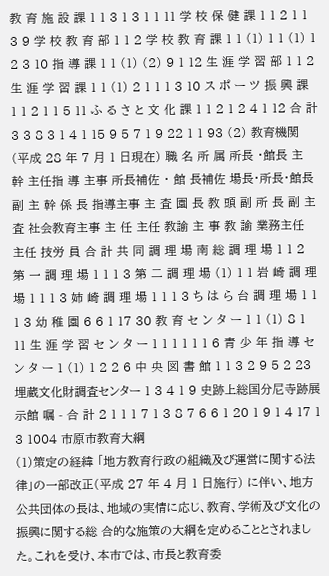教 育 施 設 課 1 1 3 1 3 1 1 11 学 校 保 健 課 1 1 2 1 1 3 9 学 校 教 育 部 1 1 2 学 校 教 育 課 1 1 (1) 1 1 (1) 1 2 3 10 指 導 課 1 1 (1) (2) 9 1 12 生 涯 学 習 部 1 1 2 生 涯 学 習 課 1 1 (1) 2 1 1 1 3 10 ス ポ ー ツ 振 興 課 1 1 2 1 1 5 11 ふ る さ と 文 化 課 1 1 2 1 2 4 1 12 合 計 3 3 8 3 1 4 1 15 9 5 7 1 9 22 1 1 93 (2) 教育機関 (平成 28 年 7 月 1 日現在) 職 名 所 属 所長 ・館長 主 幹 主任指 導 主事 所長補佐 ・ 館 長補佐 場長・所長・館長 副 主 幹 係 長 指導主事 主 査 園 長 教 頭 副 所 長 副 主 査 社会教育主事 主 任 主任 教諭 主 事 教 諭 業務主任 主任 技労 員 合 計 共 同 調 理 場 南 総 調 理 場 1 1 2 第 一 調 理 場 1 1 1 3 第 二 調 理 場 (1) 1 1 岩 崎 調 理 場 1 1 1 3 姉 崎 調 理 場 1 1 1 3 ち は ら 台 調 理 場 1 1 1 3 幼 稚 園 6 6 1 17 30 教 育 セ ン タ ー 1 1 (1) 8 1 11 生 涯 学 習 セ ン タ ー 1 1 1 1 1 1 6 青 少 年 指 導 セ ン タ ー 1 (1) 1 2 2 6 中 央 図 書 館 1 1 3 2 9 5 2 23 埋蔵文化財調査センター 1 3 4 1 9 史跡上総国分尼寺跡展示館 嘱 - 合 計 2 1 1 1 7 1 3 8 7 6 6 1 20 1 9 1 4 17 1 3 1004 市原市教育大綱
(1)策定の経緯 「地方教育行政の組織及び運営に関する法律」の一部改正(平成 27 年 4 月 1 日施行) に伴い、地方公共団体の長は、地域の実情に応じ、教育、学術及び文化の振興に関する総 合的な施策の大綱を定めることとされました。これを受け、本市では、市長と教育委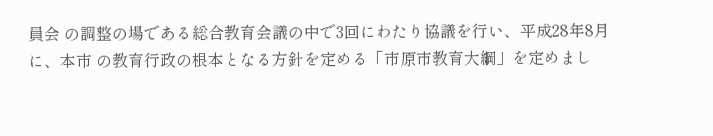員会 の調整の場である総合教育会議の中で3回にわたり協議を行い、平成28年8月に、本市 の教育行政の根本となる方針を定める「市原市教育大綱」を定めまし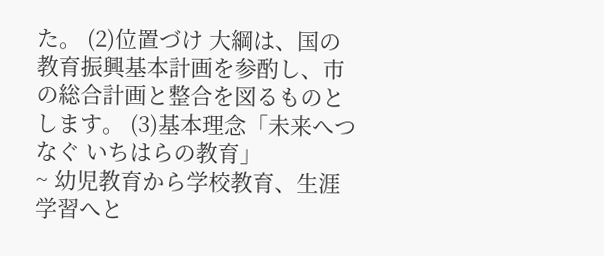た。 (2)位置づけ 大綱は、国の教育振興基本計画を参酌し、市の総合計画と整合を図るものとします。 (3)基本理念「未来へつなぐ いちはらの教育」
~ 幼児教育から学校教育、生涯学習へと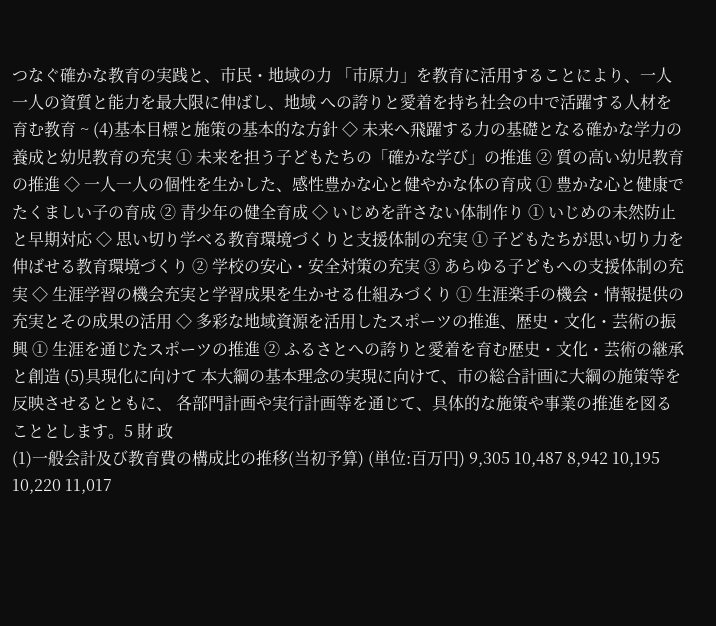つなぐ確かな教育の実践と、市民・地域の力 「市原力」を教育に活用することにより、一人一人の資質と能力を最大限に伸ばし、地域 への誇りと愛着を持ち社会の中で活躍する人材を育む教育 ~ (4)基本目標と施策の基本的な方針 ◇ 未来へ飛躍する力の基礎となる確かな学力の養成と幼児教育の充実 ① 未来を担う子どもたちの「確かな学び」の推進 ② 質の高い幼児教育の推進 ◇ 一人一人の個性を生かした、感性豊かな心と健やかな体の育成 ① 豊かな心と健康でたくましい子の育成 ② 青少年の健全育成 ◇ いじめを許さない体制作り ① いじめの未然防止と早期対応 ◇ 思い切り学べる教育環境づくりと支援体制の充実 ① 子どもたちが思い切り力を伸ばせる教育環境づくり ② 学校の安心・安全対策の充実 ③ あらゆる子どもへの支援体制の充実 ◇ 生涯学習の機会充実と学習成果を生かせる仕組みづくり ① 生涯楽手の機会・情報提供の充実とその成果の活用 ◇ 多彩な地域資源を活用したスポーツの推進、歴史・文化・芸術の振興 ① 生涯を通じたスポーツの推進 ② ふるさとへの誇りと愛着を育む歴史・文化・芸術の継承と創造 (5)具現化に向けて 本大綱の基本理念の実現に向けて、市の総合計画に大綱の施策等を反映させるとともに、 各部門計画や実行計画等を通じて、具体的な施策や事業の推進を図ることとします。5 財 政
(1)一般会計及び教育費の構成比の推移(当初予算) (単位:百万円) 9,305 10,487 8,942 10,195 10,220 11,017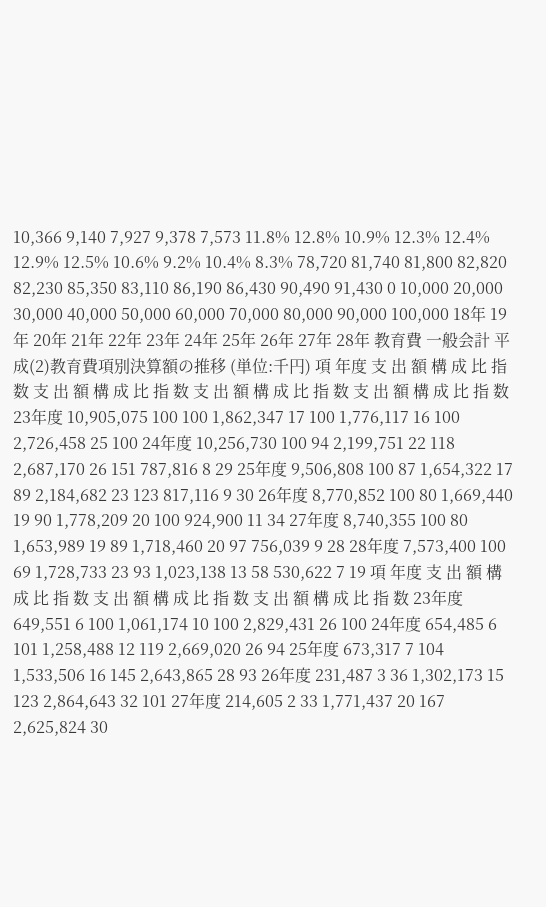10,366 9,140 7,927 9,378 7,573 11.8% 12.8% 10.9% 12.3% 12.4% 12.9% 12.5% 10.6% 9.2% 10.4% 8.3% 78,720 81,740 81,800 82,820 82,230 85,350 83,110 86,190 86,430 90,490 91,430 0 10,000 20,000 30,000 40,000 50,000 60,000 70,000 80,000 90,000 100,000 18年 19年 20年 21年 22年 23年 24年 25年 26年 27年 28年 教育費 一般会計 平成(2)教育費項別決算額の推移 (単位:千円) 項 年度 支 出 額 構 成 比 指 数 支 出 額 構 成 比 指 数 支 出 額 構 成 比 指 数 支 出 額 構 成 比 指 数 23年度 10,905,075 100 100 1,862,347 17 100 1,776,117 16 100 2,726,458 25 100 24年度 10,256,730 100 94 2,199,751 22 118 2,687,170 26 151 787,816 8 29 25年度 9,506,808 100 87 1,654,322 17 89 2,184,682 23 123 817,116 9 30 26年度 8,770,852 100 80 1,669,440 19 90 1,778,209 20 100 924,900 11 34 27年度 8,740,355 100 80 1,653,989 19 89 1,718,460 20 97 756,039 9 28 28年度 7,573,400 100 69 1,728,733 23 93 1,023,138 13 58 530,622 7 19 項 年度 支 出 額 構 成 比 指 数 支 出 額 構 成 比 指 数 支 出 額 構 成 比 指 数 23年度 649,551 6 100 1,061,174 10 100 2,829,431 26 100 24年度 654,485 6 101 1,258,488 12 119 2,669,020 26 94 25年度 673,317 7 104 1,533,506 16 145 2,643,865 28 93 26年度 231,487 3 36 1,302,173 15 123 2,864,643 32 101 27年度 214,605 2 33 1,771,437 20 167 2,625,824 30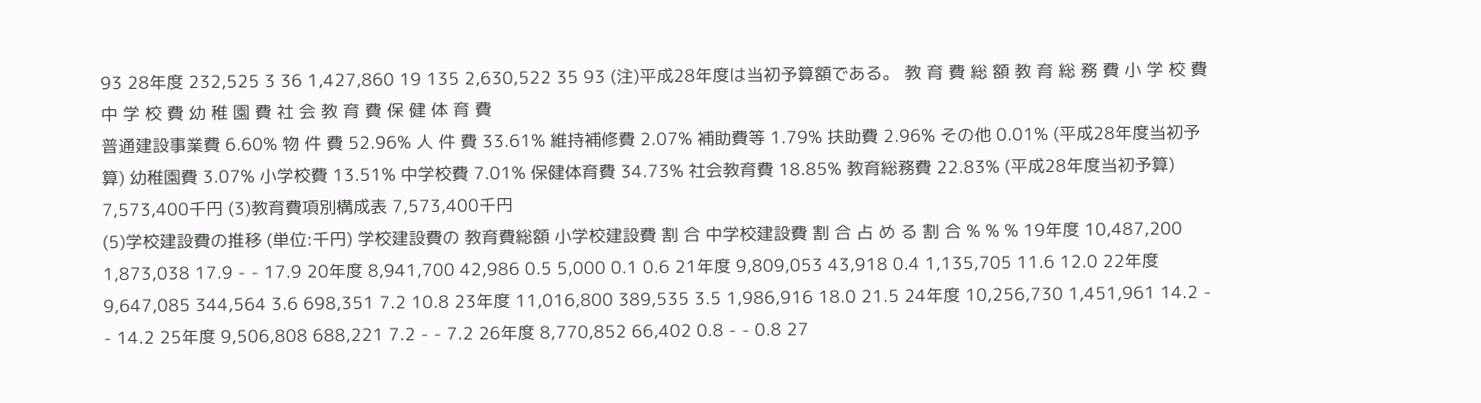93 28年度 232,525 3 36 1,427,860 19 135 2,630,522 35 93 (注)平成28年度は当初予算額である。 教 育 費 総 額 教 育 総 務 費 小 学 校 費 中 学 校 費 幼 稚 園 費 社 会 教 育 費 保 健 体 育 費
普通建設事業費 6.60% 物 件 費 52.96% 人 件 費 33.61% 維持補修費 2.07% 補助費等 1.79% 扶助費 2.96% その他 0.01% (平成28年度当初予算) 幼稚園費 3.07% 小学校費 13.51% 中学校費 7.01% 保健体育費 34.73% 社会教育費 18.85% 教育総務費 22.83% (平成28年度当初予算) 7,573,400千円 (3)教育費項別構成表 7,573,400千円
(5)学校建設費の推移 (単位:千円) 学校建設費の 教育費総額 小学校建設費 割 合 中学校建設費 割 合 占 め る 割 合 % % % 19年度 10,487,200 1,873,038 17.9 - - 17.9 20年度 8,941,700 42,986 0.5 5,000 0.1 0.6 21年度 9,809,053 43,918 0.4 1,135,705 11.6 12.0 22年度 9,647,085 344,564 3.6 698,351 7.2 10.8 23年度 11,016,800 389,535 3.5 1,986,916 18.0 21.5 24年度 10,256,730 1,451,961 14.2 - - 14.2 25年度 9,506,808 688,221 7.2 - - 7.2 26年度 8,770,852 66,402 0.8 - - 0.8 27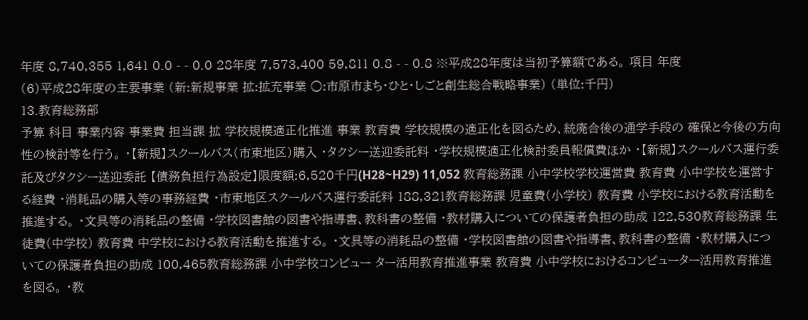年度 8,740,355 1,641 0.0 - - 0.0 28年度 7,573,400 59,811 0.8 - - 0.8 ※平成28年度は当初予算額である。 項目 年度
(6)平成28年度の主要事業 (新:新規事業 拡:拡充事業 ○:市原市まち・ひと・しごと創生総合戦略事業) (単位:千円)
13.教育総務部
予算 科目 事業内容 事業費 担当課 拡 学校規模適正化推進 事業 教育費 学校規模の適正化を図るため、統廃合後の通学手段の 確保と今後の方向性の検討等を行う。 ・【新規】スクールバス(市東地区)購入 ・タクシー送迎委託料 ・学校規模適正化検討委員報償費ほか ・【新規】スクールバス運行委託及びタクシー送迎委託 【債務負担行為設定】限度額:6,520千円(H28~H29) 11,052 教育総務課 小中学校学校運営費 教育費 小中学校を運営する経費 ・消耗品の購入等の事務経費 ・市東地区スクールバス運行委託料 188,321教育総務課 児童費(小学校) 教育費 小学校における教育活動を推進する。 ・文具等の消耗品の整備 ・学校図書館の図書や指導書、教科書の整備 ・教材購入についての保護者負担の助成 122,530教育総務課 生徒費(中学校) 教育費 中学校における教育活動を推進する。 ・文具等の消耗品の整備 ・学校図書館の図書や指導書、教科書の整備 ・教材購入についての保護者負担の助成 100,465教育総務課 小中学校コンピュー ター活用教育推進事業 教育費 小中学校におけるコンピューター活用教育推進を図る。 ・教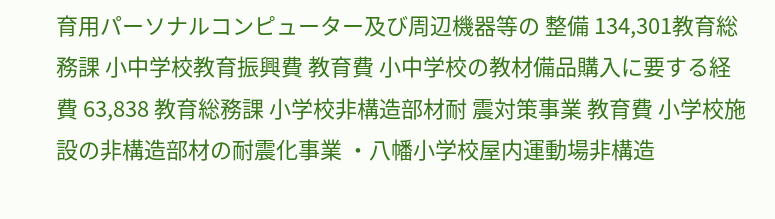育用パーソナルコンピューター及び周辺機器等の 整備 134,301教育総務課 小中学校教育振興費 教育費 小中学校の教材備品購入に要する経費 63,838 教育総務課 小学校非構造部材耐 震対策事業 教育費 小学校施設の非構造部材の耐震化事業 ・八幡小学校屋内運動場非構造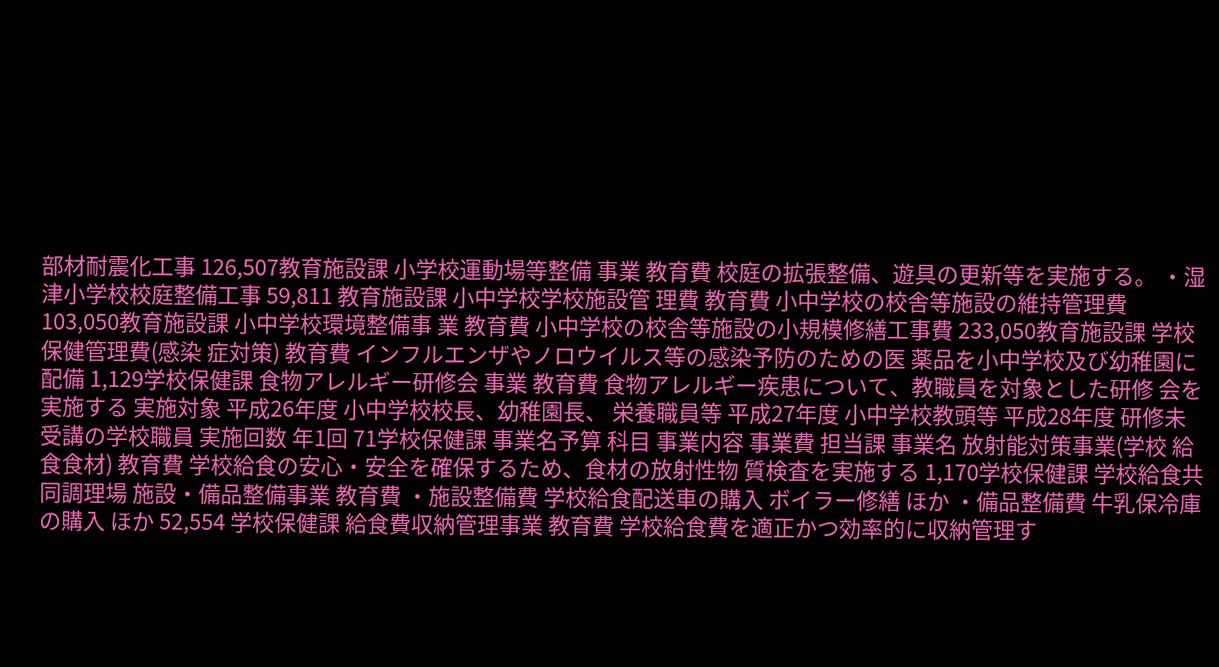部材耐震化工事 126,507教育施設課 小学校運動場等整備 事業 教育費 校庭の拡張整備、遊具の更新等を実施する。 ・湿津小学校校庭整備工事 59,811 教育施設課 小中学校学校施設管 理費 教育費 小中学校の校舎等施設の維持管理費 103,050教育施設課 小中学校環境整備事 業 教育費 小中学校の校舎等施設の小規模修繕工事費 233,050教育施設課 学校保健管理費(感染 症対策) 教育費 インフルエンザやノロウイルス等の感染予防のための医 薬品を小中学校及び幼稚園に配備 1,129学校保健課 食物アレルギー研修会 事業 教育費 食物アレルギー疾患について、教職員を対象とした研修 会を実施する 実施対象 平成26年度 小中学校校長、幼稚園長、 栄養職員等 平成27年度 小中学校教頭等 平成28年度 研修未受講の学校職員 実施回数 年1回 71学校保健課 事業名予算 科目 事業内容 事業費 担当課 事業名 放射能対策事業(学校 給食食材) 教育費 学校給食の安心・安全を確保するため、食材の放射性物 質検査を実施する 1,170学校保健課 学校給食共同調理場 施設・備品整備事業 教育費 ・施設整備費 学校給食配送車の購入 ボイラー修繕 ほか ・備品整備費 牛乳保冷庫の購入 ほか 52,554 学校保健課 給食費収納管理事業 教育費 学校給食費を適正かつ効率的に収納管理す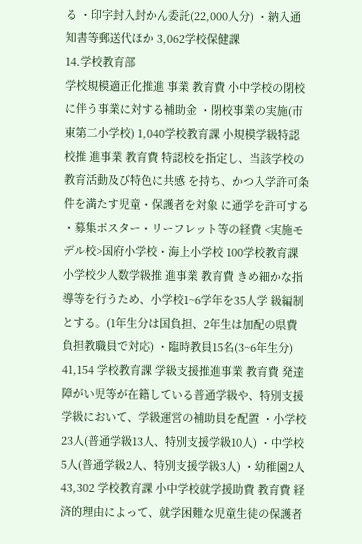る ・印字封入封かん委託(22,000人分) ・納入通知書等郵送代ほか 3,062学校保健課
14.学校教育部
学校規模適正化推進 事業 教育費 小中学校の閉校に伴う事業に対する補助金 ・閉校事業の実施(市東第二小学校) 1,040学校教育課 小規模学級特認校推 進事業 教育費 特認校を指定し、当該学校の教育活動及び特色に共感 を持ち、かつ入学許可条件を満たす児童・保護者を対象 に通学を許可する ・募集ポスター・リーフレット等の経費 <実施モデル校>国府小学校・海上小学校 100学校教育課 小学校少人数学級推 進事業 教育費 きめ細かな指導等を行うため、小学校1~6学年を35人学 級編制とする。(1年生分は国負担、2年生は加配の県費 負担教職員で対応) ・臨時教員15名(3~6年生分) 41,154 学校教育課 学級支援推進事業 教育費 発達障がい児等が在籍している普通学級や、特別支援 学級において、学級運営の補助員を配置 ・小学校23人(普通学級13人、特別支援学級10人) ・中学校5人(普通学級2人、特別支援学級3人) ・幼稚園2人 43,302 学校教育課 小中学校就学援助費 教育費 経済的理由によって、就学困難な児童生徒の保護者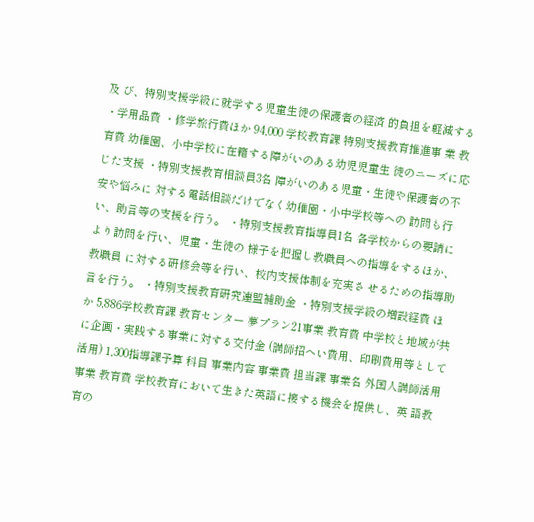及 び、特別支援学級に就学する児童生徒の保護者の経済 的負担を軽減する ・学用品費 ・修学旅行費ほか 94,000 学校教育課 特別支援教育推進事 業 教育費 幼稚園、小中学校に在籍する障がいのある幼児児童生 徒のニーズに応じた支援 ・特別支援教育相談員3名 障がいのある児童・生徒や保護者の不安や悩みに 対する電話相談だけでなく幼稚園・小中学校等への 訪問も行い、助言等の支援を行う。 ・特別支援教育指導員1名 各学校からの要請により訪問を行い、児童・生徒の 様子を把握し教職員への指導をするほか、教職員 に対する研修会等を行い、校内支援体制を充実さ せるための指導助言を行う。 ・特別支援教育研究連盟補助金 ・特別支援学級の増設経費 ほか 5,886学校教育課 教育センター 夢プラン21事業 教育費 中学校と地域が共に企画・実践する事業に対する交付金 (講師招へい費用、印刷費用等として活用) 1,300指導課予算 科目 事業内容 事業費 担当課 事業名 外国人講師活用事業 教育費 学校教育において生きた英語に接する機会を提供し、英 語教育の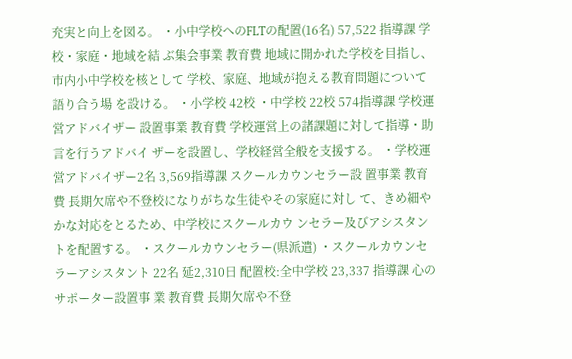充実と向上を図る。 ・小中学校へのFLTの配置(16名) 57,522 指導課 学校・家庭・地域を結 ぶ集会事業 教育費 地域に開かれた学校を目指し、市内小中学校を核として 学校、家庭、地域が抱える教育問題について語り合う場 を設ける。 ・小学校 42校 ・中学校 22校 574指導課 学校運営アドバイザー 設置事業 教育費 学校運営上の諸課題に対して指導・助言を行うアドバイ ザーを設置し、学校経営全般を支援する。 ・学校運営アドバイザー2名 3,569指導課 スクールカウンセラー設 置事業 教育費 長期欠席や不登校になりがちな生徒やその家庭に対し て、きめ細やかな対応をとるため、中学校にスクールカウ ンセラー及びアシスタントを配置する。 ・スクールカウンセラー(県派遣) ・スクールカウンセラーアシスタント 22名 延2,310日 配置校:全中学校 23,337 指導課 心のサポーター設置事 業 教育費 長期欠席や不登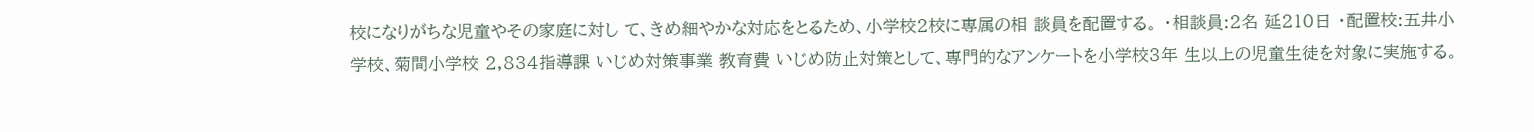校になりがちな児童やその家庭に対し て、きめ細やかな対応をとるため、小学校2校に専属の相 談員を配置する。 ・相談員:2名 延210日 ・配置校:五井小学校、菊間小学校 2,834指導課 いじめ対策事業 教育費 いじめ防止対策として、専門的なアンケートを小学校3年 生以上の児童生徒を対象に実施する。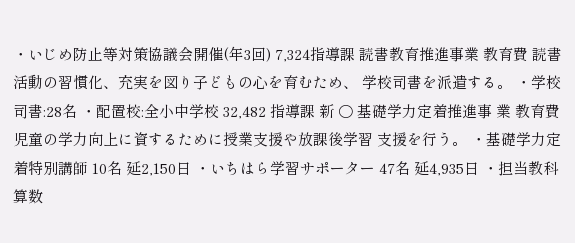・いじめ防止等対策協議会開催(年3回) 7,324指導課 読書教育推進事業 教育費 読書活動の習慣化、充実を図り子どもの心を育むため、 学校司書を派遣する。 ・学校司書:28名 ・配置校:全小中学校 32,482 指導課 新 ○ 基礎学力定着推進事 業 教育費 児童の学力向上に資するために授業支援や放課後学習 支援を行う。 ・基礎学力定着特別講師 10名 延2,150日 ・いちはら学習サポーター 47名 延4,935日 ・担当教科 算数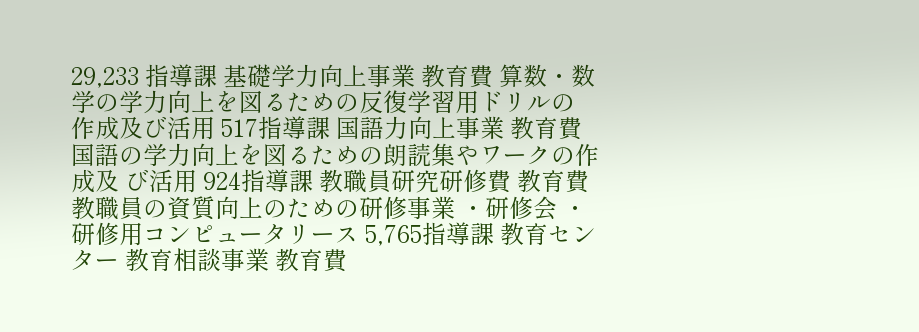29,233 指導課 基礎学力向上事業 教育費 算数・数学の学力向上を図るための反復学習用ドリルの 作成及び活用 517指導課 国語力向上事業 教育費 国語の学力向上を図るための朗読集やワークの作成及 び活用 924指導課 教職員研究研修費 教育費 教職員の資質向上のための研修事業 ・研修会 ・研修用コンピュータリース 5,765指導課 教育センター 教育相談事業 教育費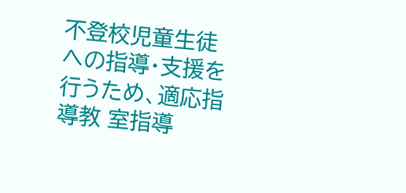不登校児童生徒への指導・支援を行うため、適応指導教 室指導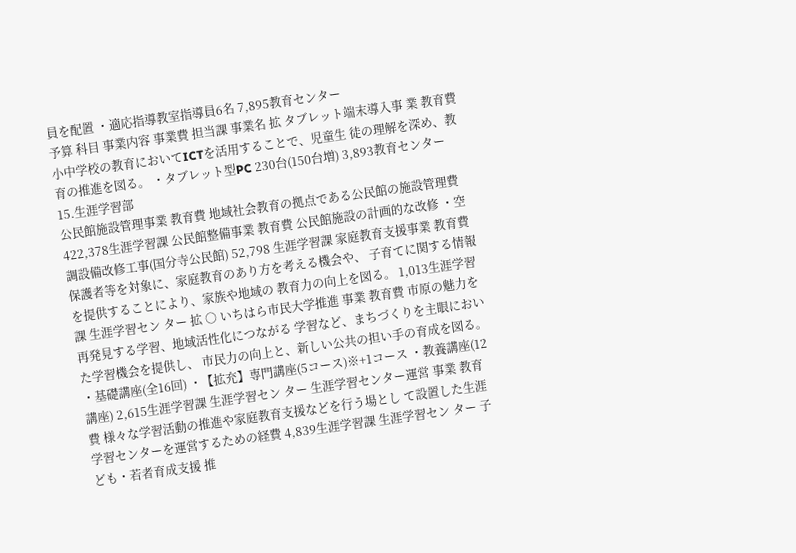員を配置 ・適応指導教室指導員6名 7,895教育センター
予算 科目 事業内容 事業費 担当課 事業名 拡 タブレット端末導入事 業 教育費 小中学校の教育においてICTを活用することで、児童生 徒の理解を深め、教育の推進を図る。 ・タブレット型PC 230台(150台増) 3,893教育センター
15.生涯学習部
公民館施設管理事業 教育費 地域社会教育の拠点である公民館の施設管理費 422,378生涯学習課 公民館整備事業 教育費 公民館施設の計画的な改修 ・空調設備改修工事(国分寺公民館) 52,798 生涯学習課 家庭教育支援事業 教育費 保護者等を対象に、家庭教育のあり方を考える機会や、 子育てに関する情報を提供することにより、家族や地域の 教育力の向上を図る。 1,013生涯学習課 生涯学習セン ター 拡 ○ いちはら市民大学推進 事業 教育費 市原の魅力を再発見する学習、地域活性化につながる 学習など、まちづくりを主眼においた学習機会を提供し、 市民力の向上と、新しい公共の担い手の育成を図る。 ・基礎講座(全16回) ・【拡充】専門講座(5コース)※+1コース ・教養講座(12講座) 2,615生涯学習課 生涯学習セン ター 生涯学習センター運営 事業 教育費 様々な学習活動の推進や家庭教育支援などを行う場とし て設置した生涯学習センターを運営するための経費 4,839生涯学習課 生涯学習セン ター 子ども・若者育成支援 推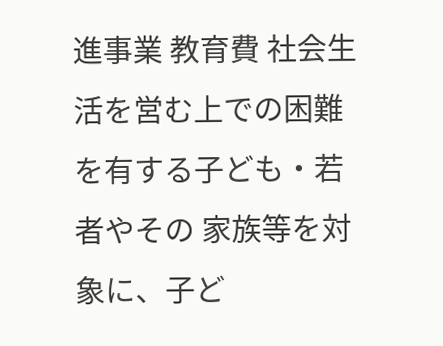進事業 教育費 社会生活を営む上での困難を有する子ども・若者やその 家族等を対象に、子ど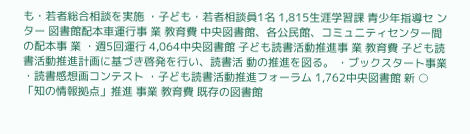も・若者総合相談を実施 ・子ども・若者相談員1名 1,815生涯学習課 青少年指導セ ンター 図書館配本車運行事 業 教育費 中央図書館、各公民館、コミュニティセンター間の配本事 業 ・週5回運行 4,064中央図書館 子ども読書活動推進事 業 教育費 子ども読書活動推進計画に基づき啓発を行い、読書活 動の推進を図る。 ・ブックスタート事業 ・読書感想画コンテスト ・子ども読書活動推進フォーラム 1,762中央図書館 新 ○ 「知の情報拠点」推進 事業 教育費 既存の図書館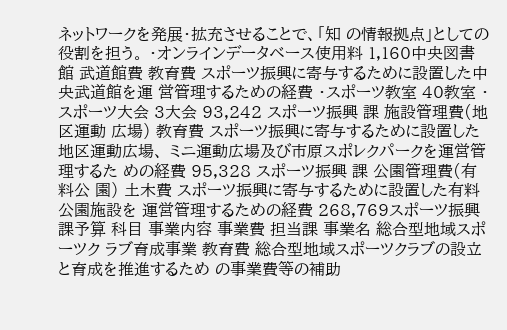ネットワークを発展・拡充させることで、「知 の情報拠点」としての役割を担う。 ・オンラインデータベース使用料 1,160中央図書館 武道館費 教育費 スポーツ振興に寄与するために設置した中央武道館を運 営管理するための経費 ・スポーツ教室 40教室 ・スポーツ大会 3大会 93,242 スポーツ振興 課 施設管理費(地区運動 広場) 教育費 スポーツ振興に寄与するために設置した地区運動広場、 ミニ運動広場及び市原スポレクパークを運営管理するた めの経費 95,328 スポーツ振興 課 公園管理費(有料公 園) 土木費 スポーツ振興に寄与するために設置した有料公園施設を 運営管理するための経費 268,769スポーツ振興 課予算 科目 事業内容 事業費 担当課 事業名 総合型地域スポーツク ラブ育成事業 教育費 総合型地域スポーツクラブの設立と育成を推進するため の事業費等の補助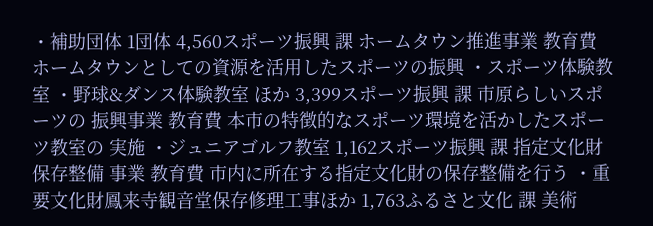・補助団体 1団体 4,560スポーツ振興 課 ホームタウン推進事業 教育費 ホームタウンとしての資源を活用したスポーツの振興 ・スポーツ体験教室 ・野球&ダンス体験教室 ほか 3,399スポーツ振興 課 市原らしいスポーツの 振興事業 教育費 本市の特徴的なスポーツ環境を活かしたスポーツ教室の 実施 ・ジュニアゴルフ教室 1,162スポーツ振興 課 指定文化財保存整備 事業 教育費 市内に所在する指定文化財の保存整備を行う ・重要文化財鳳来寺観音堂保存修理工事ほか 1,763ふるさと文化 課 美術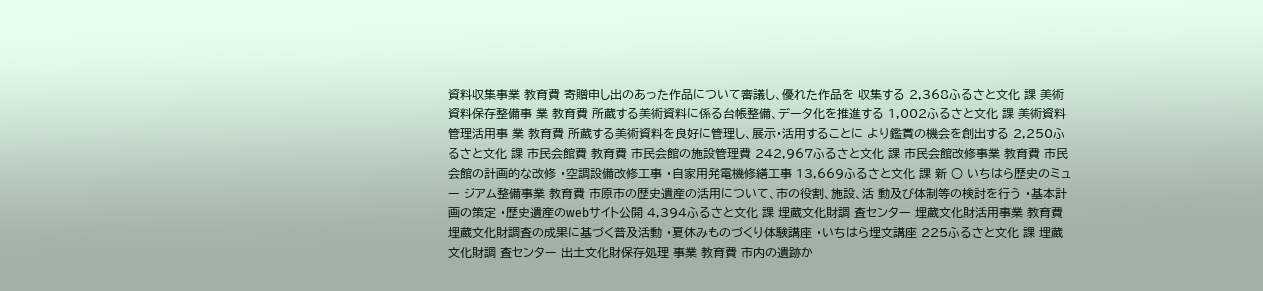資料収集事業 教育費 寄贈申し出のあった作品について審議し、優れた作品を 収集する 2,368ふるさと文化 課 美術資料保存整備事 業 教育費 所蔵する美術資料に係る台帳整備、データ化を推進する 1,002ふるさと文化 課 美術資料管理活用事 業 教育費 所蔵する美術資料を良好に管理し、展示・活用することに より鑑賞の機会を創出する 2,250ふるさと文化 課 市民会館費 教育費 市民会館の施設管理費 242,967ふるさと文化 課 市民会館改修事業 教育費 市民会館の計画的な改修 ・空調設備改修工事 ・自家用発電機修繕工事 13,669ふるさと文化 課 新 ○ いちはら歴史のミュー ジアム整備事業 教育費 市原市の歴史遺産の活用について、市の役割、施設、活 動及び体制等の検討を行う ・基本計画の策定 ・歴史遺産のwebサイト公開 4,394ふるさと文化 課 埋蔵文化財調 査センター 埋蔵文化財活用事業 教育費 埋蔵文化財調査の成果に基づく普及活動 ・夏休みものづくり体験講座 ・いちはら埋文講座 225ふるさと文化 課 埋蔵文化財調 査センター 出土文化財保存処理 事業 教育費 市内の遺跡か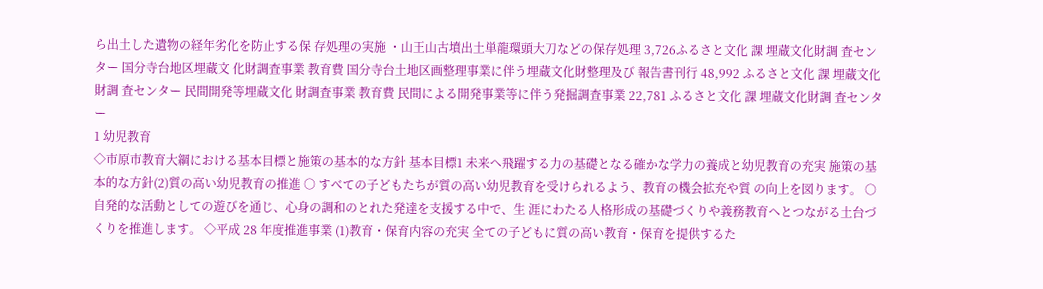ら出土した遺物の経年劣化を防止する保 存処理の実施 ・山王山古墳出土単龍環頭大刀などの保存処理 3,726ふるさと文化 課 埋蔵文化財調 査センター 国分寺台地区埋蔵文 化財調査事業 教育費 国分寺台土地区画整理事業に伴う埋蔵文化財整理及び 報告書刊行 48,992 ふるさと文化 課 埋蔵文化財調 査センター 民間開発等埋蔵文化 財調査事業 教育費 民間による開発事業等に伴う発掘調査事業 22,781 ふるさと文化 課 埋蔵文化財調 査センター
1 幼児教育
◇市原市教育大綱における基本目標と施策の基本的な方針 基本目標1 未来へ飛躍する力の基礎となる確かな学力の養成と幼児教育の充実 施策の基本的な方針(2)質の高い幼児教育の推進 ○ すべての子どもたちが質の高い幼児教育を受けられるよう、教育の機会拡充や質 の向上を図ります。 ○ 自発的な活動としての遊びを通じ、心身の調和のとれた発達を支援する中で、生 涯にわたる人格形成の基礎づくりや義務教育へとつながる土台づくりを推進します。 ◇平成 28 年度推進事業 (1)教育・保育内容の充実 全ての子どもに質の高い教育・保育を提供するた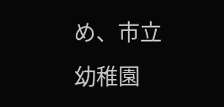め、市立幼稚園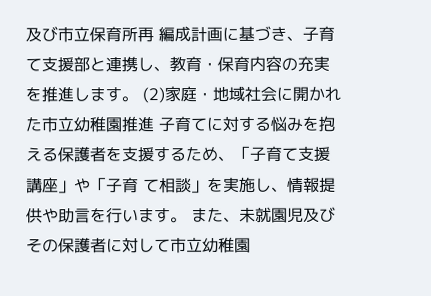及び市立保育所再 編成計画に基づき、子育て支援部と連携し、教育・保育内容の充実を推進します。 (2)家庭・地域社会に開かれた市立幼稚園推進 子育てに対する悩みを抱える保護者を支援するため、「子育て支援講座」や「子育 て相談」を実施し、情報提供や助言を行います。 また、未就園児及びその保護者に対して市立幼稚園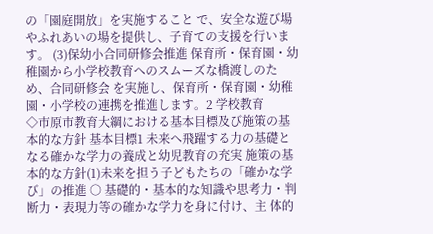の「園庭開放」を実施すること で、安全な遊び場やふれあいの場を提供し、子育ての支援を行います。 (3)保幼小合同研修会推進 保育所・保育園・幼稚園から小学校教育へのスムーズな橋渡しのため、合同研修会 を実施し、保育所・保育園・幼稚園・小学校の連携を推進します。2 学校教育
◇市原市教育大綱における基本目標及び施策の基本的な方針 基本目標1 未来へ飛躍する力の基礎となる確かな学力の養成と幼児教育の充実 施策の基本的な方針(1)未来を担う子どもたちの「確かな学び」の推進 ○ 基礎的・基本的な知識や思考力・判断力・表現力等の確かな学力を身に付け、主 体的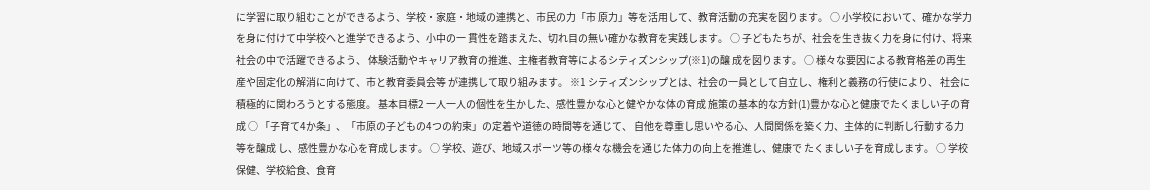に学習に取り組むことができるよう、学校・家庭・地域の連携と、市民の力「市 原力」等を活用して、教育活動の充実を図ります。 ○ 小学校において、確かな学力を身に付けて中学校へと進学できるよう、小中の一 貫性を踏まえた、切れ目の無い確かな教育を実践します。 ○ 子どもたちが、社会を生き抜く力を身に付け、将来社会の中で活躍できるよう、 体験活動やキャリア教育の推進、主権者教育等によるシティズンシップ(※1)の醸 成を図ります。 ○ 様々な要因による教育格差の再生産や固定化の解消に向けて、市と教育委員会等 が連携して取り組みます。 ※1 シティズンシップとは、社会の一員として自立し、権利と義務の行使により、 社会に積極的に関わろうとする態度。 基本目標2 一人一人の個性を生かした、感性豊かな心と健やかな体の育成 施策の基本的な方針(1)豊かな心と健康でたくましい子の育成 ○ 「子育て4か条」、「市原の子どもの4つの約束」の定着や道徳の時間等を通じて、 自他を尊重し思いやる心、人間関係を築く力、主体的に判断し行動する力等を醸成 し、感性豊かな心を育成します。 ○ 学校、遊び、地域スポーツ等の様々な機会を通じた体力の向上を推進し、健康で たくましい子を育成します。 ○ 学校保健、学校給食、食育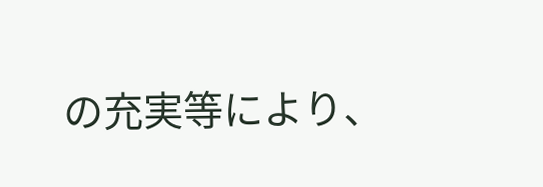の充実等により、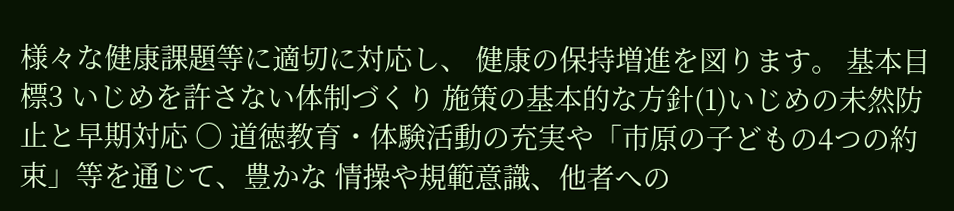様々な健康課題等に適切に対応し、 健康の保持増進を図ります。 基本目標3 いじめを許さない体制づくり 施策の基本的な方針(1)いじめの未然防止と早期対応 ○ 道徳教育・体験活動の充実や「市原の子どもの4つの約束」等を通じて、豊かな 情操や規範意識、他者への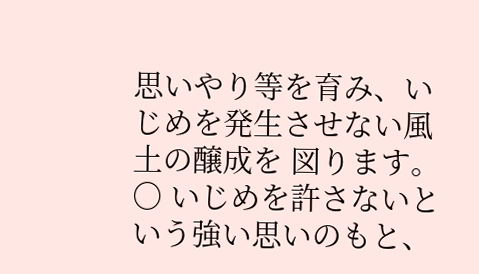思いやり等を育み、いじめを発生させない風土の醸成を 図ります。 ○ いじめを許さないという強い思いのもと、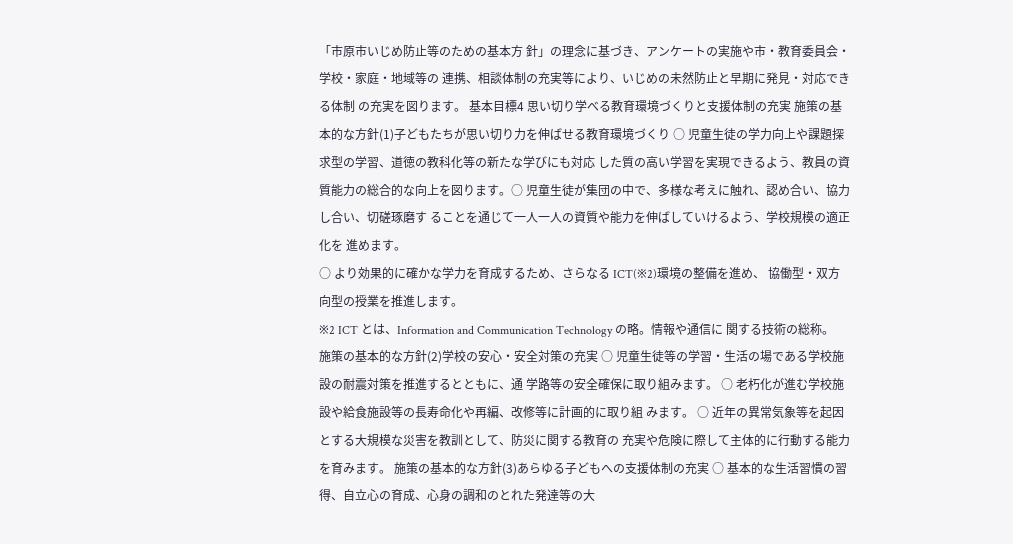「市原市いじめ防止等のための基本方 針」の理念に基づき、アンケートの実施や市・教育委員会・学校・家庭・地域等の 連携、相談体制の充実等により、いじめの未然防止と早期に発見・対応できる体制 の充実を図ります。 基本目標4 思い切り学べる教育環境づくりと支援体制の充実 施策の基本的な方針(1)子どもたちが思い切り力を伸ばせる教育環境づくり ○ 児童生徒の学力向上や課題探求型の学習、道徳の教科化等の新たな学びにも対応 した質の高い学習を実現できるよう、教員の資質能力の総合的な向上を図ります。○ 児童生徒が集団の中で、多様な考えに触れ、認め合い、協力し合い、切磋琢磨す ることを通じて一人一人の資質や能力を伸ばしていけるよう、学校規模の適正化を 進めます。
○ より効果的に確かな学力を育成するため、さらなる ICT(※2)環境の整備を進め、 協働型・双方向型の授業を推進します。
※2 ICT とは、Information and Communication Technology の略。情報や通信に 関する技術の総称。 施策の基本的な方針(2)学校の安心・安全対策の充実 ○ 児童生徒等の学習・生活の場である学校施設の耐震対策を推進するとともに、通 学路等の安全確保に取り組みます。 ○ 老朽化が進む学校施設や給食施設等の長寿命化や再編、改修等に計画的に取り組 みます。 ○ 近年の異常気象等を起因とする大規模な災害を教訓として、防災に関する教育の 充実や危険に際して主体的に行動する能力を育みます。 施策の基本的な方針(3)あらゆる子どもへの支援体制の充実 ○ 基本的な生活習慣の習得、自立心の育成、心身の調和のとれた発達等の大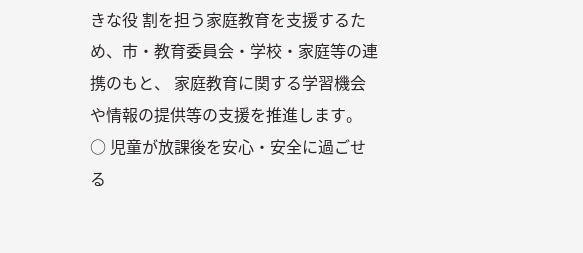きな役 割を担う家庭教育を支援するため、市・教育委員会・学校・家庭等の連携のもと、 家庭教育に関する学習機会や情報の提供等の支援を推進します。 ○ 児童が放課後を安心・安全に過ごせる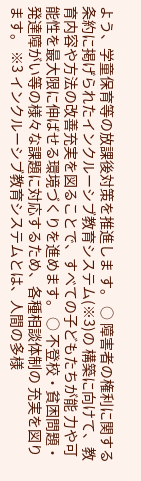よう、学童保育等の放課後対策を推進しま す。 ○ 障害者の権利に関する条約に掲げられたインクルーシブ教育システム(※3)の 構築に向けて、教育内容や方法の改善充実を図ることで、すべての子どもたちが能 力や可能性を最大限に伸ばせる環境づくりを進めます。 ○ 不登校・貧困問題・発達障がい等の様々な課題に対応するため、各種相談体制の 充実を図ります。 ※3 インクルーシブ教育システムとは、人間の多様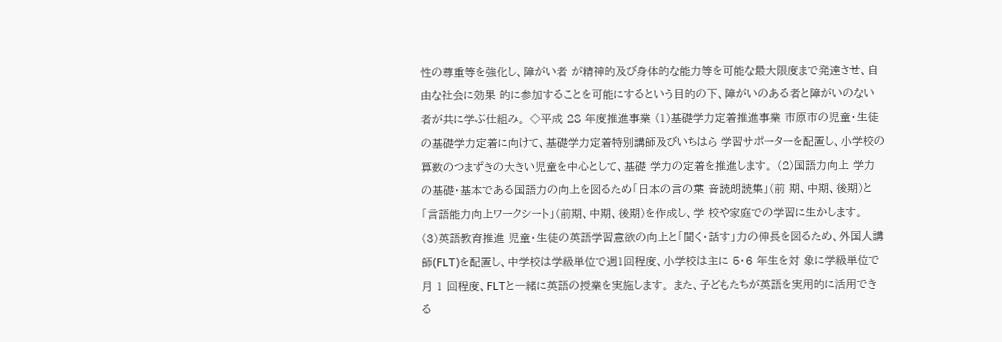性の尊重等を強化し、障がい者 が精神的及び身体的な能力等を可能な最大限度まで発達させ、自由な社会に効果 的に参加することを可能にするという目的の下、障がいのある者と障がいのない 者が共に学ぶ仕組み。 ◇平成 28 年度推進事業 (1)基礎学力定着推進事業 市原市の児童・生徒の基礎学力定着に向けて、基礎学力定着特別講師及びいちはら 学習サポーターを配置し、小学校の算数のつまずきの大きい児童を中心として、基礎 学力の定着を推進します。 (2)国語力向上 学力の基礎・基本である国語力の向上を図るため「日本の言の葉 音読朗読集」(前 期、中期、後期)と「言語能力向上ワークシート」(前期、中期、後期)を作成し、学 校や家庭での学習に生かします。
(3)英語教育推進 児童・生徒の英語学習意欲の向上と「聞く・話す」力の伸長を図るため、外国人講 師(FLT)を配置し、中学校は学級単位で週1回程度、小学校は主に 5・6 年生を対 象に学級単位で月 1 回程度、FLTと一緒に英語の授業を実施します。 また、子どもたちが英語を実用的に活用できる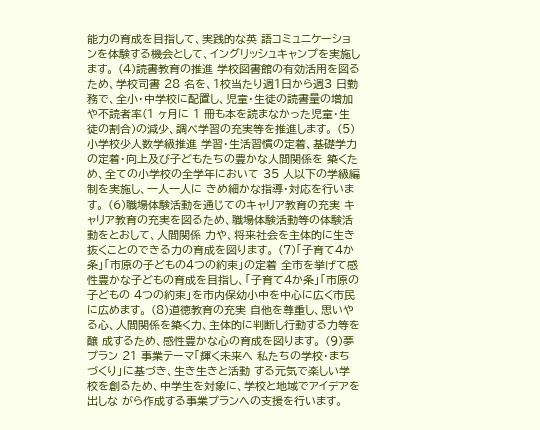能力の育成を目指して、実践的な英 語コミュニケーションを体験する機会として、イングリッシュキャンプを実施します。 (4)読書教育の推進 学校図書館の有効活用を図るため、学校司書 28 名を、1校当たり週1日から週3 日勤務で、全小・中学校に配置し、児童・生徒の読書量の増加や不読者率(1 ヶ月に 1 冊も本を読まなかった児童・生徒の割合)の減少、調べ学習の充実等を推進します。 (5)小学校少人数学級推進 学習・生活習慣の定着、基礎学力の定着・向上及び子どもたちの豊かな人間関係を 築くため、全ての小学校の全学年において 35 人以下の学級編制を実施し、一人一人に きめ細かな指導・対応を行います。 (6)職場体験活動を通じてのキャリア教育の充実 キャリア教育の充実を図るため、職場体験活動等の体験活動をとおして、人間関係 力や、将来社会を主体的に生き抜くことのできる力の育成を図ります。 (7)「子育て4か条」「市原の子どもの4つの約束」の定着 全市を挙げて感性豊かな子どもの育成を目指し、「子育て4か条」「市原の子どもの 4つの約束」を市内保幼小中を中心に広く市民に広めます。 (8)道徳教育の充実 自他を尊重し、思いやる心、人間関係を築く力、主体的に判断し行動する力等を醸 成するため、感性豊かな心の育成を図ります。 (9)夢プラン 21 事業テーマ「輝く未来へ 私たちの学校・まちづくり」に基づき、生き生きと活動 する元気で楽しい学校を創るため、中学生を対象に、学校と地域でアイデアを出しな がら作成する事業プランへの支援を行います。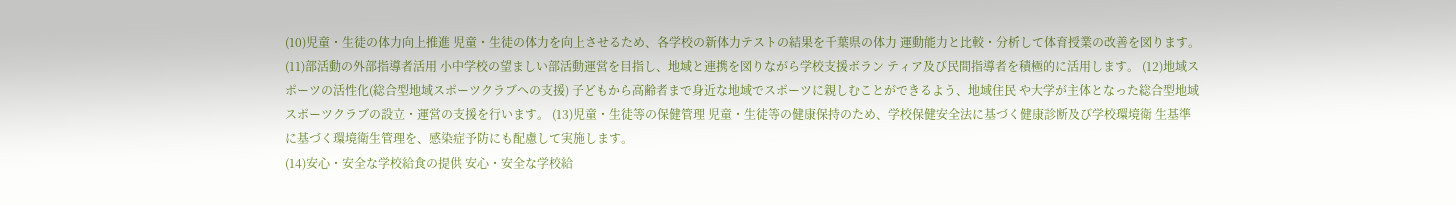(10)児童・生徒の体力向上推進 児童・生徒の体力を向上させるため、各学校の新体力テストの結果を千葉県の体力 運動能力と比較・分析して体育授業の改善を図ります。 (11)部活動の外部指導者活用 小中学校の望ましい部活動運営を目指し、地域と連携を図りながら学校支援ボラン ティア及び民間指導者を積極的に活用します。 (12)地域スポーツの活性化(総合型地域スポーツクラブへの支援) 子どもから高齢者まで身近な地域でスポーツに親しむことができるよう、地域住民 や大学が主体となった総合型地域スポーツクラブの設立・運営の支援を行います。 (13)児童・生徒等の保健管理 児童・生徒等の健康保持のため、学校保健安全法に基づく健康診断及び学校環境衛 生基準に基づく環境衛生管理を、感染症予防にも配慮して実施します。
(14)安心・安全な学校給食の提供 安心・安全な学校給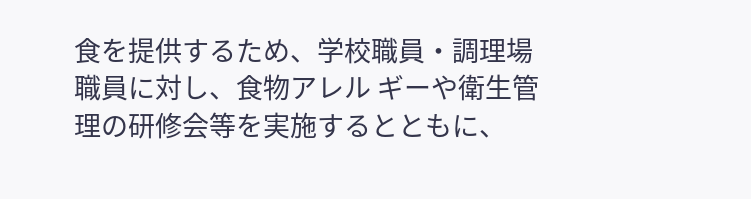食を提供するため、学校職員・調理場職員に対し、食物アレル ギーや衛生管理の研修会等を実施するとともに、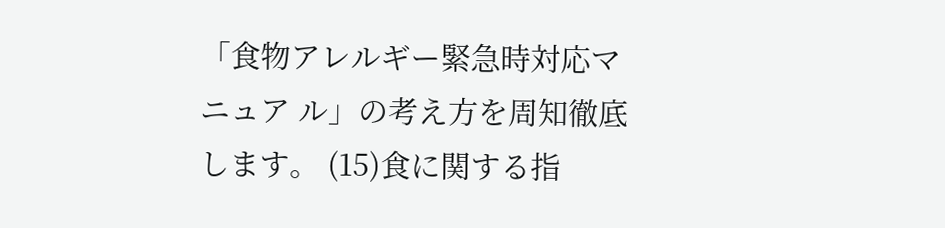「食物アレルギー緊急時対応マニュア ル」の考え方を周知徹底します。 (15)食に関する指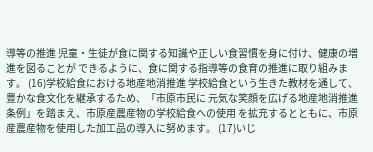導等の推進 児童・生徒が食に関する知識や正しい食習慣を身に付け、健康の増進を図ることが できるように、食に関する指導等の食育の推進に取り組みます。 (16)学校給食における地産地消推進 学校給食という生きた教材を通して、豊かな食文化を継承するため、「市原市民に 元気な笑顔を広げる地産地消推進条例」を踏まえ、市原産農産物の学校給食への使用 を拡充するとともに、市原産農産物を使用した加工品の導入に努めます。 (17)いじ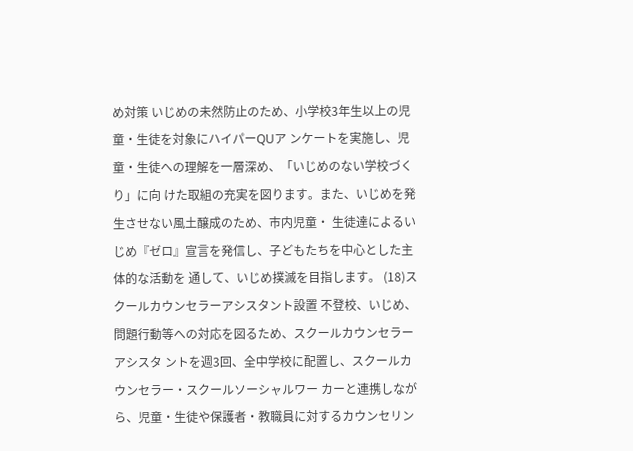め対策 いじめの未然防止のため、小学校3年生以上の児童・生徒を対象にハイパーQUア ンケートを実施し、児童・生徒への理解を一層深め、「いじめのない学校づくり」に向 けた取組の充実を図ります。また、いじめを発生させない風土醸成のため、市内児童・ 生徒達によるいじめ『ゼロ』宣言を発信し、子どもたちを中心とした主体的な活動を 通して、いじめ撲滅を目指します。 (18)スクールカウンセラーアシスタント設置 不登校、いじめ、問題行動等への対応を図るため、スクールカウンセラーアシスタ ントを週3回、全中学校に配置し、スクールカウンセラー・スクールソーシャルワー カーと連携しながら、児童・生徒や保護者・教職員に対するカウンセリン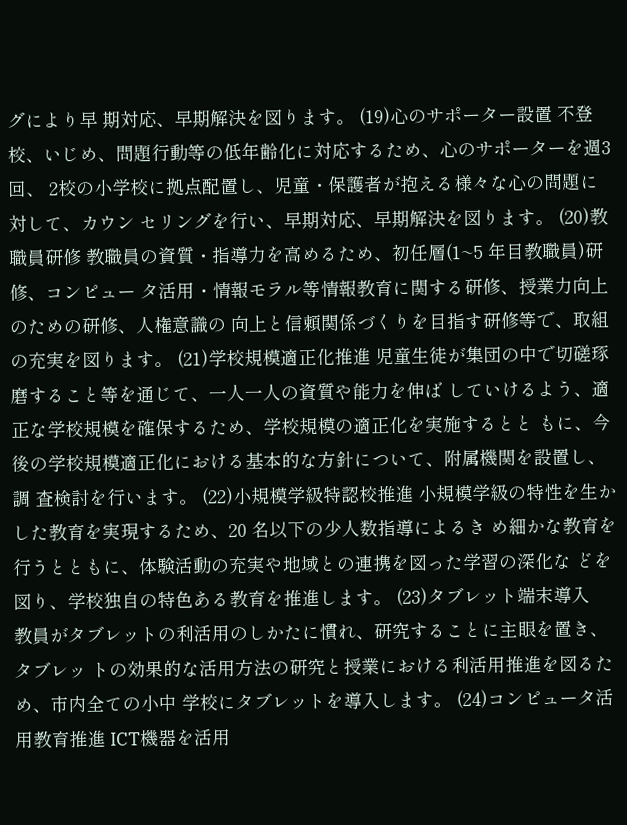グにより早 期対応、早期解決を図ります。 (19)心のサポーター設置 不登校、いじめ、問題行動等の低年齢化に対応するため、心のサポーターを週3回、 2校の小学校に拠点配置し、児童・保護者が抱える様々な心の問題に対して、カウン セリングを行い、早期対応、早期解決を図ります。 (20)教職員研修 教職員の資質・指導力を高めるため、初任層(1~5 年目教職員)研修、コンピュー タ活用・情報モラル等情報教育に関する研修、授業力向上のための研修、人権意識の 向上と信頼関係づくりを目指す研修等で、取組の充実を図ります。 (21)学校規模適正化推進 児童生徒が集団の中で切磋琢磨すること等を通じて、一人一人の資質や能力を伸ば していけるよう、適正な学校規模を確保するため、学校規模の適正化を実施するとと もに、今後の学校規模適正化における基本的な方針について、附属機関を設置し、調 査検討を行います。 (22)小規模学級特認校推進 小規模学級の特性を生かした教育を実現するため、20 名以下の少人数指導によるき め細かな教育を行うとともに、体験活動の充実や地域との連携を図った学習の深化な どを図り、学校独自の特色ある教育を推進します。 (23)タブレット端末導入
教員がタブレットの利活用のしかたに慣れ、研究することに主眼を置き、タブレッ トの効果的な活用方法の研究と授業における利活用推進を図るため、市内全ての小中 学校にタブレットを導入します。 (24)コンピュータ活用教育推進 ICT機器を活用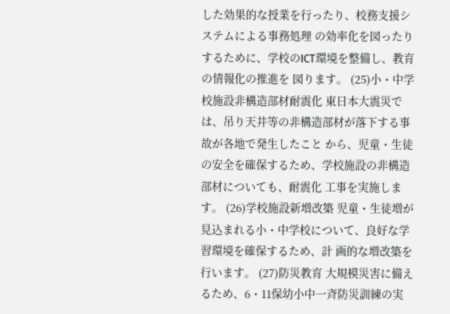した効果的な授業を行ったり、校務支援システムによる事務処理 の効率化を図ったりするために、学校のICT環境を整備し、教育の情報化の推進を 図ります。 (25)小・中学校施設非構造部材耐震化 東日本大震災では、吊り天井等の非構造部材が落下する事故が各地で発生したこと から、児童・生徒の安全を確保するため、学校施設の非構造部材についても、耐震化 工事を実施します。 (26)学校施設新増改築 児童・生徒増が見込まれる小・中学校について、良好な学習環境を確保するため、計 画的な増改築を行います。 (27)防災教育 大規模災害に備えるため、6・11保幼小中一斉防災訓練の実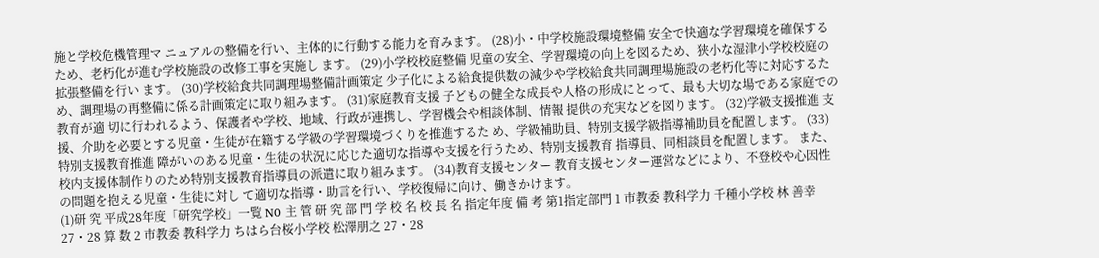施と学校危機管理マ ニュアルの整備を行い、主体的に行動する能力を育みます。 (28)小・中学校施設環境整備 安全で快適な学習環境を確保するため、老朽化が進む学校施設の改修工事を実施し ます。 (29)小学校校庭整備 児童の安全、学習環境の向上を図るため、狭小な湿津小学校校庭の拡張整備を行い ます。 (30)学校給食共同調理場整備計画策定 少子化による給食提供数の減少や学校給食共同調理場施設の老朽化等に対応するた め、調理場の再整備に係る計画策定に取り組みます。 (31)家庭教育支援 子どもの健全な成長や人格の形成にとって、最も大切な場である家庭での教育が適 切に行われるよう、保護者や学校、地域、行政が連携し、学習機会や相談体制、情報 提供の充実などを図ります。 (32)学級支援推進 支援、介助を必要とする児童・生徒が在籍する学級の学習環境づくりを推進するた め、学級補助員、特別支援学級指導補助員を配置します。 (33)特別支援教育推進 障がいのある児童・生徒の状況に応じた適切な指導や支援を行うため、特別支援教育 指導員、同相談員を配置します。 また、校内支援体制作りのため特別支援教育指導員の派遣に取り組みます。 (34)教育支援センター 教育支援センター運営などにより、不登校や心因性の問題を抱える児童・生徒に対し て適切な指導・助言を行い、学校復帰に向け、働きかけます。
(1)研 究 平成28年度「研究学校」一覧 N0 主 管 研 究 部 門 学 校 名 校 長 名 指定年度 備 考 第1指定部門 1 市教委 教科学力 千種小学校 林 善幸 27・28 算 数 2 市教委 教科学力 ちはら台桜小学校 松澤朋之 27・28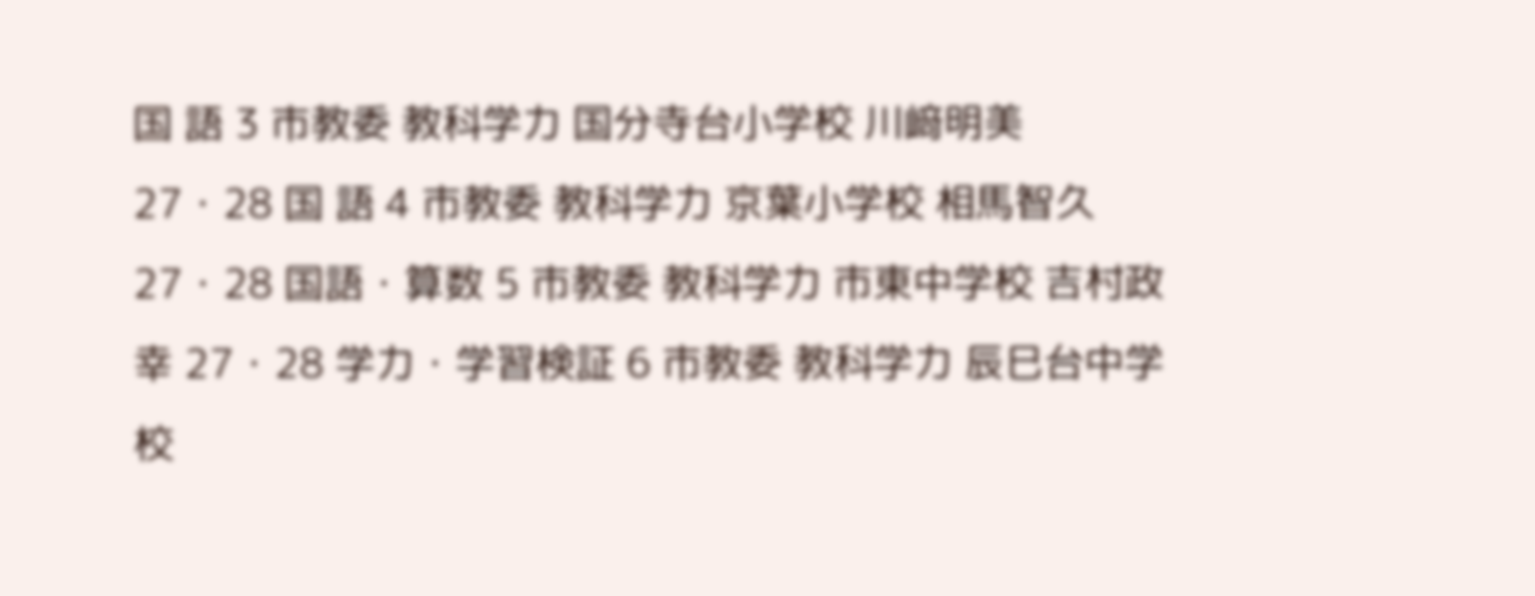国 語 3 市教委 教科学力 国分寺台小学校 川﨑明美 27・28 国 語 4 市教委 教科学力 京葉小学校 相馬智久 27・28 国語・算数 5 市教委 教科学力 市東中学校 吉村政幸 27・28 学力・学習検証 6 市教委 教科学力 辰巳台中学校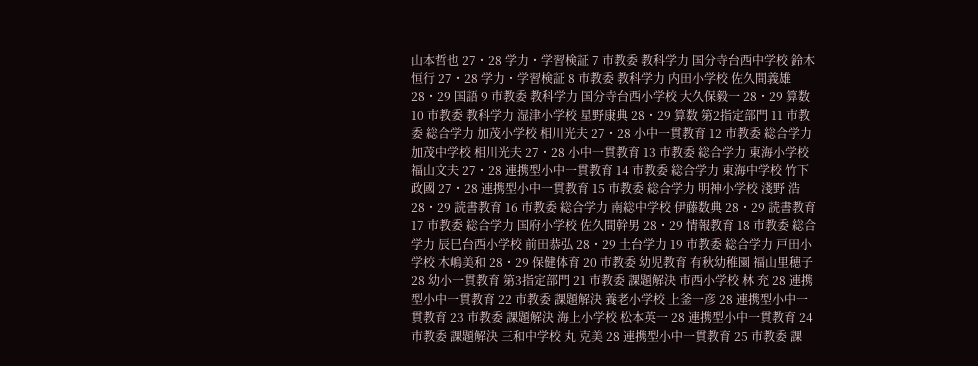山本哲也 27・28 学力・学習検証 7 市教委 教科学力 国分寺台西中学校 鈴木恒行 27・28 学力・学習検証 8 市教委 教科学力 内田小学校 佐久間義雄 28・29 国語 9 市教委 教科学力 国分寺台西小学校 大久保毅一 28・29 算数 10 市教委 教科学力 湿津小学校 星野康典 28・29 算数 第2指定部門 11 市教委 総合学力 加茂小学校 相川光夫 27・28 小中一貫教育 12 市教委 総合学力 加茂中学校 相川光夫 27・28 小中一貫教育 13 市教委 総合学力 東海小学校 福山文夫 27・28 連携型小中一貫教育 14 市教委 総合学力 東海中学校 竹下政國 27・28 連携型小中一貫教育 15 市教委 総合学力 明神小学校 淺野 浩 28・29 読書教育 16 市教委 総合学力 南総中学校 伊藤数典 28・29 読書教育 17 市教委 総合学力 国府小学校 佐久間幹男 28・29 情報教育 18 市教委 総合学力 辰巳台西小学校 前田恭弘 28・29 土台学力 19 市教委 総合学力 戸田小学校 木嶋美和 28・29 保健体育 20 市教委 幼児教育 有秋幼稚園 福山里穂子 28 幼小一貫教育 第3指定部門 21 市教委 課題解決 市西小学校 林 充 28 連携型小中一貫教育 22 市教委 課題解決 養老小学校 上釜一彦 28 連携型小中一貫教育 23 市教委 課題解決 海上小学校 松本英一 28 連携型小中一貫教育 24 市教委 課題解決 三和中学校 丸 克美 28 連携型小中一貫教育 25 市教委 課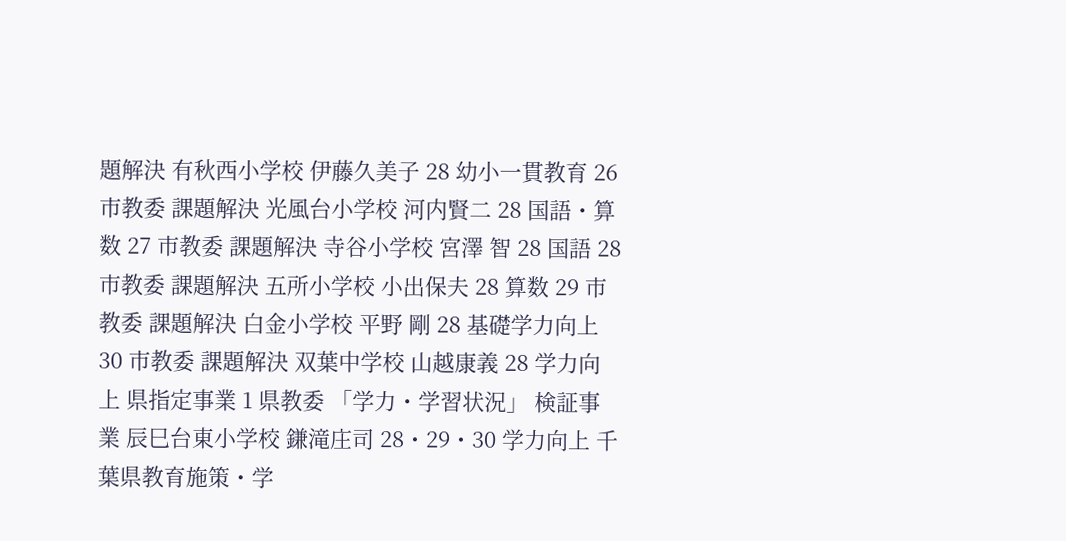題解決 有秋西小学校 伊藤久美子 28 幼小一貫教育 26 市教委 課題解決 光風台小学校 河内賢二 28 国語・算数 27 市教委 課題解決 寺谷小学校 宮澤 智 28 国語 28 市教委 課題解決 五所小学校 小出保夫 28 算数 29 市教委 課題解決 白金小学校 平野 剛 28 基礎学力向上 30 市教委 課題解決 双葉中学校 山越康義 28 学力向上 県指定事業 1 県教委 「学力・学習状況」 検証事業 辰巳台東小学校 鎌滝庄司 28・29・30 学力向上 千葉県教育施策・学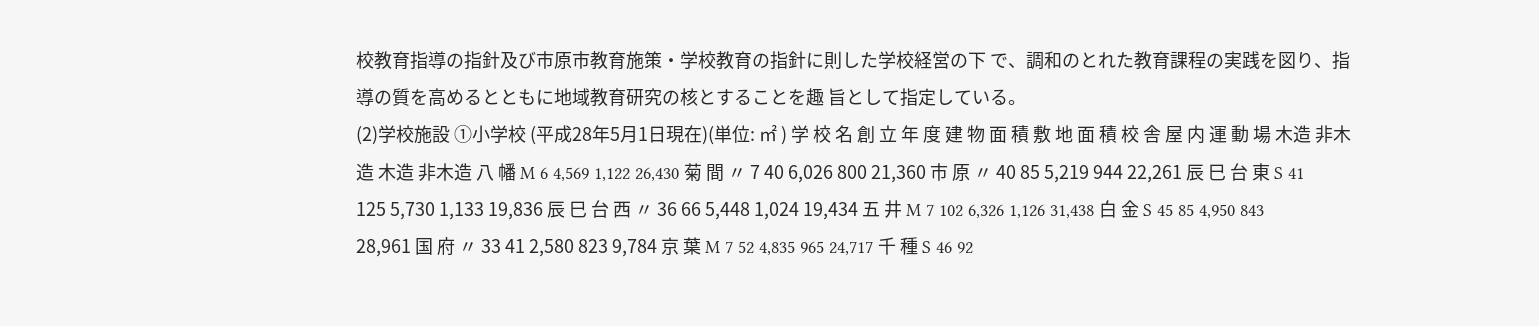校教育指導の指針及び市原市教育施策・学校教育の指針に則した学校経営の下 で、調和のとれた教育課程の実践を図り、指導の質を高めるとともに地域教育研究の核とすることを趣 旨として指定している。
(2)学校施設 ①小学校 (平成28年5月1日現在)(単位: ㎡ ) 学 校 名 創 立 年 度 建 物 面 積 敷 地 面 積 校 舎 屋 内 運 動 場 木造 非木造 木造 非木造 八 幡 M 6 4,569 1,122 26,430 菊 間 〃 7 40 6,026 800 21,360 市 原 〃 40 85 5,219 944 22,261 辰 巳 台 東 S 41 125 5,730 1,133 19,836 辰 巳 台 西 〃 36 66 5,448 1,024 19,434 五 井 M 7 102 6,326 1,126 31,438 白 金 S 45 85 4,950 843 28,961 国 府 〃 33 41 2,580 823 9,784 京 葉 M 7 52 4,835 965 24,717 千 種 S 46 92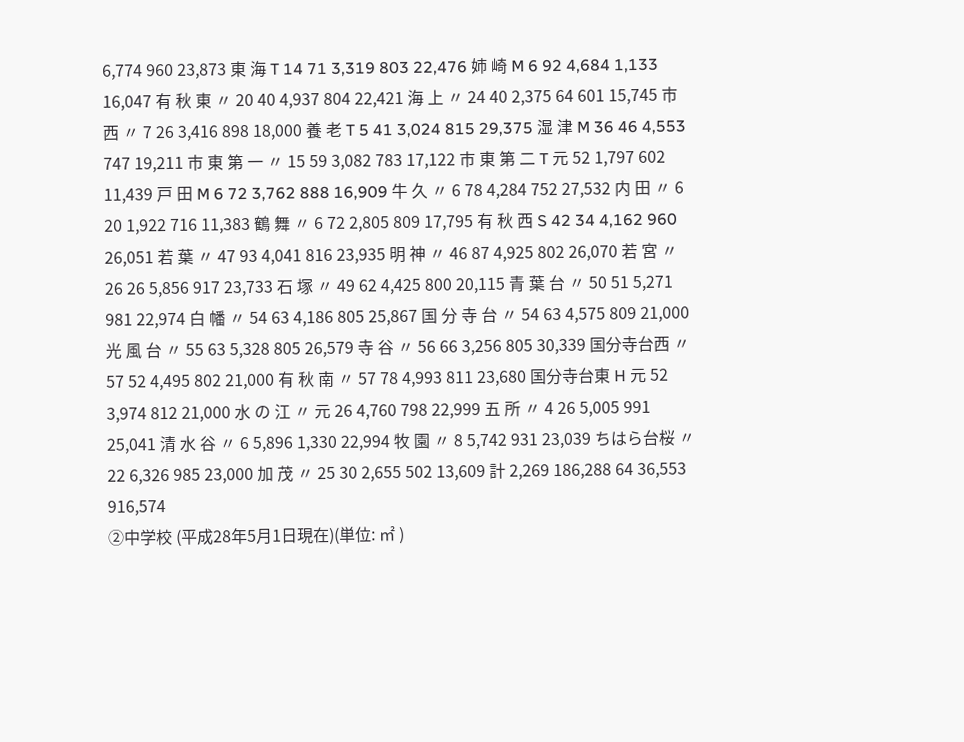6,774 960 23,873 東 海 T 14 71 3,319 803 22,476 姉 崎 M 6 92 4,684 1,133 16,047 有 秋 東 〃 20 40 4,937 804 22,421 海 上 〃 24 40 2,375 64 601 15,745 市 西 〃 7 26 3,416 898 18,000 養 老 T 5 41 3,024 815 29,375 湿 津 M 36 46 4,553 747 19,211 市 東 第 一 〃 15 59 3,082 783 17,122 市 東 第 二 T 元 52 1,797 602 11,439 戸 田 M 6 72 3,762 888 16,909 牛 久 〃 6 78 4,284 752 27,532 内 田 〃 6 20 1,922 716 11,383 鶴 舞 〃 6 72 2,805 809 17,795 有 秋 西 S 42 34 4,162 960 26,051 若 葉 〃 47 93 4,041 816 23,935 明 神 〃 46 87 4,925 802 26,070 若 宮 〃 26 26 5,856 917 23,733 石 塚 〃 49 62 4,425 800 20,115 青 葉 台 〃 50 51 5,271 981 22,974 白 幡 〃 54 63 4,186 805 25,867 国 分 寺 台 〃 54 63 4,575 809 21,000 光 風 台 〃 55 63 5,328 805 26,579 寺 谷 〃 56 66 3,256 805 30,339 国分寺台西 〃 57 52 4,495 802 21,000 有 秋 南 〃 57 78 4,993 811 23,680 国分寺台東 H 元 52 3,974 812 21,000 水 の 江 〃 元 26 4,760 798 22,999 五 所 〃 4 26 5,005 991 25,041 清 水 谷 〃 6 5,896 1,330 22,994 牧 園 〃 8 5,742 931 23,039 ちはら台桜 〃 22 6,326 985 23,000 加 茂 〃 25 30 2,655 502 13,609 計 2,269 186,288 64 36,553 916,574
②中学校 (平成28年5月1日現在)(単位: ㎡ )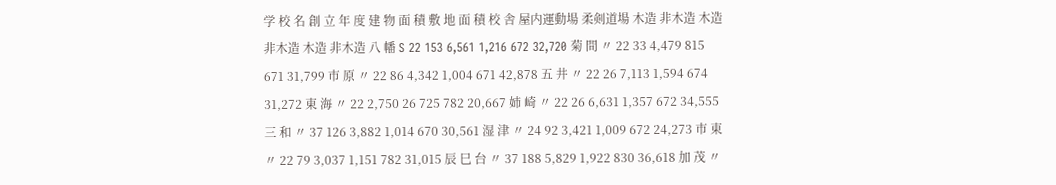学 校 名 創 立 年 度 建 物 面 積 敷 地 面 積 校 舎 屋内運動場 柔剣道場 木造 非木造 木造 非木造 木造 非木造 八 幡 S 22 153 6,561 1,216 672 32,720 菊 間 〃 22 33 4,479 815 671 31,799 市 原 〃 22 86 4,342 1,004 671 42,878 五 井 〃 22 26 7,113 1,594 674 31,272 東 海 〃 22 2,750 26 725 782 20,667 姉 崎 〃 22 26 6,631 1,357 672 34,555 三 和 〃 37 126 3,882 1,014 670 30,561 湿 津 〃 24 92 3,421 1,009 672 24,273 市 東 〃 22 79 3,037 1,151 782 31,015 辰 巳 台 〃 37 188 5,829 1,922 830 36,618 加 茂 〃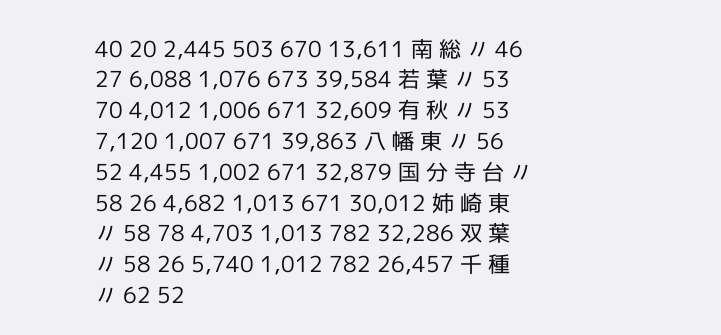40 20 2,445 503 670 13,611 南 総 〃 46 27 6,088 1,076 673 39,584 若 葉 〃 53 70 4,012 1,006 671 32,609 有 秋 〃 53 7,120 1,007 671 39,863 八 幡 東 〃 56 52 4,455 1,002 671 32,879 国 分 寺 台 〃 58 26 4,682 1,013 671 30,012 姉 崎 東 〃 58 78 4,703 1,013 782 32,286 双 葉 〃 58 26 5,740 1,012 782 26,457 千 種 〃 62 52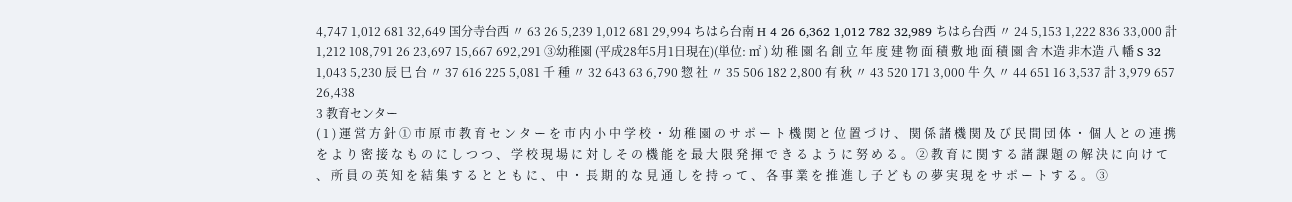4,747 1,012 681 32,649 国分寺台西 〃 63 26 5,239 1,012 681 29,994 ちはら台南 H 4 26 6,362 1,012 782 32,989 ちはら台西 〃 24 5,153 1,222 836 33,000 計 1,212 108,791 26 23,697 15,667 692,291 ③幼稚園 (平成28年5月1日現在)(単位: ㎡ ) 幼 稚 園 名 創 立 年 度 建 物 面 積 敷 地 面 積 園 舎 木造 非木造 八 幡 S 32 1,043 5,230 辰 巳 台 〃 37 616 225 5,081 千 種 〃 32 643 63 6,790 惣 社 〃 35 506 182 2,800 有 秋 〃 43 520 171 3,000 牛 久 〃 44 651 16 3,537 計 3,979 657 26,438
3 教育センター
( 1 ) 運 営 方 針 ① 市 原 市 教 育 セ ン タ ー を 市 内 小 中 学 校 ・ 幼 稚 園 の サ ポ ー ト 機 関 と 位 置 づ け 、 関 係 諸 機 関 及 び 民 間 団 体 ・ 個 人 と の 連 携 を よ り 密 接 な も の に し つ つ 、 学 校 現 場 に 対 し そ の 機 能 を 最 大 限 発 揮 で き る よ う に 努 め る 。 ② 教 育 に 関 す る 諸 課 題 の 解 決 に 向 け て 、 所 員 の 英 知 を 結 集 す る と と も に 、 中 ・ 長 期 的 な 見 通 し を 持 っ て 、 各 事 業 を 推 進 し 子 ど も の 夢 実 現 を サ ポ ー ト す る 。 ③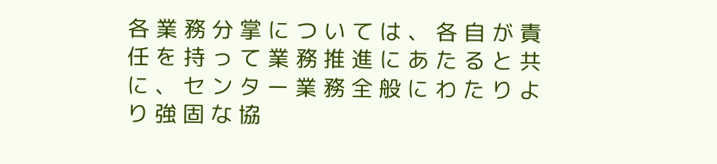各 業 務 分 掌 に つ い て は 、 各 自 が 責 任 を 持 っ て 業 務 推 進 に あ た る と 共 に 、 セ ン タ ー 業 務 全 般 に わ た り よ り 強 固 な 協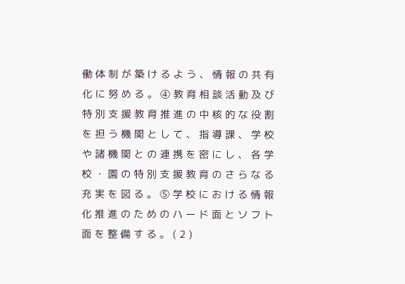働 体 制 が 築 け る よ う 、 情 報 の 共 有 化 に 努 め る 。 ④ 教 育 相 談 活 動 及 び 特 別 支 援 教 育 推 進 の 中 核 的 な 役 割 を 担 う 機 関 と し て 、 指 導 課 、 学 校 や 諸 機 関 と の 連 携 を 密 に し 、 各 学 校 ・ 園 の 特 別 支 援 教 育 の さ ら な る 充 実 を 図 る 。 ⑤ 学 校 に お け る 情 報 化 推 進 の た め の ハ ー ド 面 と ソ フ ト 面 を 整 備 す る 。 ( 2 )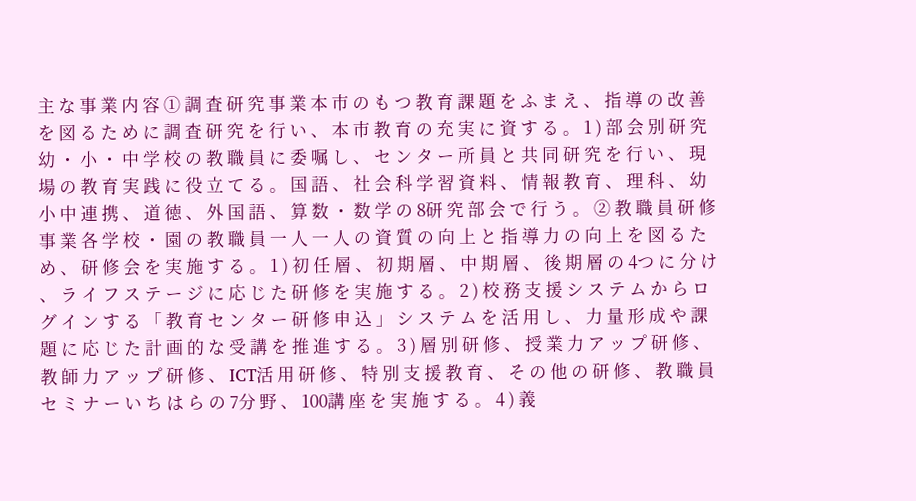主 な 事 業 内 容 ① 調 査 研 究 事 業 本 市 の も つ 教 育 課 題 を ふ ま え 、 指 導 の 改 善 を 図 る た め に 調 査 研 究 を 行 い 、 本 市 教 育 の 充 実 に 資 す る 。 1 ) 部 会 別 研 究 幼 ・ 小 ・ 中 学 校 の 教 職 員 に 委 嘱 し 、 セ ン タ ー 所 員 と 共 同 研 究 を 行 い 、 現 場 の 教 育 実 践 に 役 立 て る 。 国 語 、 社 会 科 学 習 資 料 、 情 報 教 育 、 理 科 、 幼 小 中 連 携 、 道 徳 、 外 国 語 、 算 数 ・ 数 学 の 8研 究 部 会 で 行 う 。 ② 教 職 員 研 修 事 業 各 学 校 ・ 園 の 教 職 員 一 人 一 人 の 資 質 の 向 上 と 指 導 力 の 向 上 を 図 る た め 、 研 修 会 を 実 施 す る 。 1 ) 初 任 層 、 初 期 層 、 中 期 層 、 後 期 層 の 4つ に 分 け 、 ラ イ フ ス テ ー ジ に 応 じ た 研 修 を 実 施 す る 。 2 ) 校 務 支 援 シ ス テ ム か ら ロ グ イ ン す る 「 教 育 セ ン タ ー 研 修 申 込 」 シ ス テ ム を 活 用 し 、 力 量 形 成 や 課 題 に 応 じ た 計 画 的 な 受 講 を 推 進 す る 。 3 ) 層 別 研 修 、 授 業 力 ア ッ プ 研 修 、 教 師 力 ア ッ プ 研 修 、 ICT活 用 研 修 、 特 別 支 援 教 育 、 そ の 他 の 研 修 、 教 職 員 セ ミ ナ ー い ち は ら の 7分 野 、 100講 座 を 実 施 す る 。 4 ) 義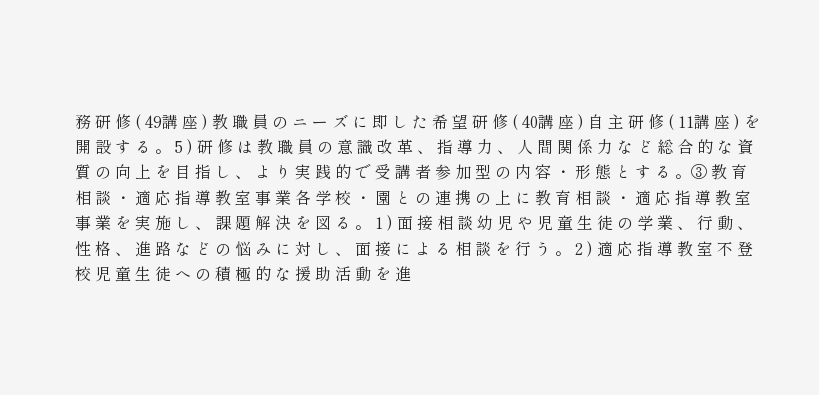務 研 修 ( 49講 座 ) 教 職 員 の ニ ー ズ に 即 し た 希 望 研 修 ( 40講 座 ) 自 主 研 修 ( 11講 座 ) を 開 設 す る 。 5 ) 研 修 は 教 職 員 の 意 識 改 革 、 指 導 力 、 人 間 関 係 力 な ど 総 合 的 な 資 質 の 向 上 を 目 指 し 、 よ り 実 践 的 で 受 講 者 参 加 型 の 内 容 ・ 形 態 と す る 。③ 教 育 相 談 ・ 適 応 指 導 教 室 事 業 各 学 校 ・ 園 と の 連 携 の 上 に 教 育 相 談 ・ 適 応 指 導 教 室 事 業 を 実 施 し 、 課 題 解 決 を 図 る 。 1 ) 面 接 相 談 幼 児 や 児 童 生 徒 の 学 業 、 行 動 、 性 格 、 進 路 な ど の 悩 み に 対 し 、 面 接 に よ る 相 談 を 行 う 。 2 ) 適 応 指 導 教 室 不 登 校 児 童 生 徒 へ の 積 極 的 な 援 助 活 動 を 進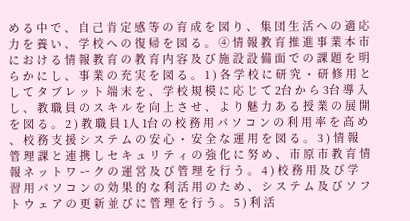め る 中 で 、 自 己 肯 定 感 等 の 育 成 を 図 り 、 集 団 生 活 へ の 適 応 力 を 養 い 、 学 校 へ の 復 帰 を 図 る 。 ④ 情 報 教 育 推 進 事 業 本 市 に お け る 情 報 教 育 の 教 育 内 容 及 び 施 設 設 備 面 で の 課 題 を 明 ら か に し 、 事 業 の 充 実 を 図 る 。 1 ) 各 学 校 に 研 究 ・ 研 修 用 と し て タ ブ レ ッ ト 端 末 を 、 学 校 規 模 に 応 じ て 2台 か ら 3台 導 入 し 、 教 職 員 の ス キ ル を 向 上 さ せ 、 よ り 魅 力 あ る 授 業 の 展 開 を 図 る 。 2 ) 教 職 員 1人 1台 の 校 務 用 パ ソ コ ン の 利 用 率 を 高 め 、 校 務 支 援 シ ス テ ム の 安 心 ・ 安 全 な 運 用 を 図 る 。 3 ) 情 報 管 理 課 と 連 携 し セ キ ュ リ テ ィ の 強 化 に 努 め 、 市 原 市 教 育 情 報 ネ ッ ト ワ ー ク の 運 営 及 び 管 理 を 行 う 。 4 ) 校 務 用 及 び 学 習 用 パ ソ コ ン の 効 果 的 な 利 活 用 の た め 、 シ ス テ ム 及 び ソ フ ト ウ ェ ア の 更 新 並 び に 管 理 を 行 う 。 5 ) 利 活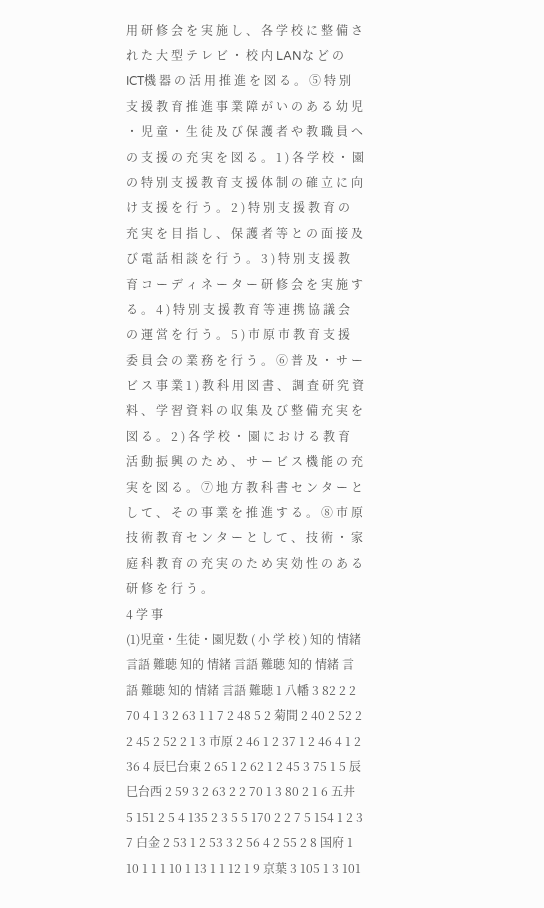用 研 修 会 を 実 施 し 、 各 学 校 に 整 備 さ れ た 大 型 テ レ ビ ・ 校 内 LANな ど の ICT機 器 の 活 用 推 進 を 図 る 。 ⑤ 特 別 支 援 教 育 推 進 事 業 障 が い の あ る 幼 児 ・ 児 童 ・ 生 徒 及 び 保 護 者 や 教 職 員 へ の 支 援 の 充 実 を 図 る 。 1 ) 各 学 校 ・ 園 の 特 別 支 援 教 育 支 援 体 制 の 確 立 に 向 け 支 援 を 行 う 。 2 ) 特 別 支 援 教 育 の 充 実 を 目 指 し 、 保 護 者 等 と の 面 接 及 び 電 話 相 談 を 行 う 。 3 ) 特 別 支 援 教 育 コ ー デ ィ ネ ー タ ー 研 修 会 を 実 施 す る 。 4 ) 特 別 支 援 教 育 等 連 携 協 議 会 の 運 営 を 行 う 。 5 ) 市 原 市 教 育 支 援 委 員 会 の 業 務 を 行 う 。 ⑥ 普 及 ・ サ ー ビ ス 事 業 1 ) 教 科 用 図 書 、 調 査 研 究 資 料 、 学 習 資 料 の 収 集 及 び 整 備 充 実 を 図 る 。 2 ) 各 学 校 ・ 園 に お け る 教 育 活 動 振 興 の た め 、 サ ー ビ ス 機 能 の 充 実 を 図 る 。 ⑦ 地 方 教 科 書 セ ン タ ー と し て 、 そ の 事 業 を 推 進 す る 。 ⑧ 市 原 技 術 教 育 セ ン タ ー と し て 、 技 術 ・ 家 庭 科 教 育 の 充 実 の た め 実 効 性 の あ る 研 修 を 行 う 。
4 学 事
(1)児童・生徒・園児数 ( 小 学 校 ) 知的 情緒 言語 難聴 知的 情緒 言語 難聴 知的 情緒 言語 難聴 知的 情緒 言語 難聴 1 八幡 3 82 2 2 70 4 1 3 2 63 1 1 7 2 48 5 2 菊間 2 40 2 52 2 2 45 2 52 2 1 3 市原 2 46 1 2 37 1 2 46 4 1 2 36 4 辰巳台東 2 65 1 2 62 1 2 45 3 75 1 5 辰巳台西 2 59 3 2 63 2 2 70 1 3 80 2 1 6 五井 5 151 2 5 4 135 2 3 5 5 170 2 2 7 5 154 1 2 3 7 白金 2 53 1 2 53 3 2 56 4 2 55 2 8 国府 1 10 1 1 1 10 1 13 1 1 12 1 9 京葉 3 105 1 3 101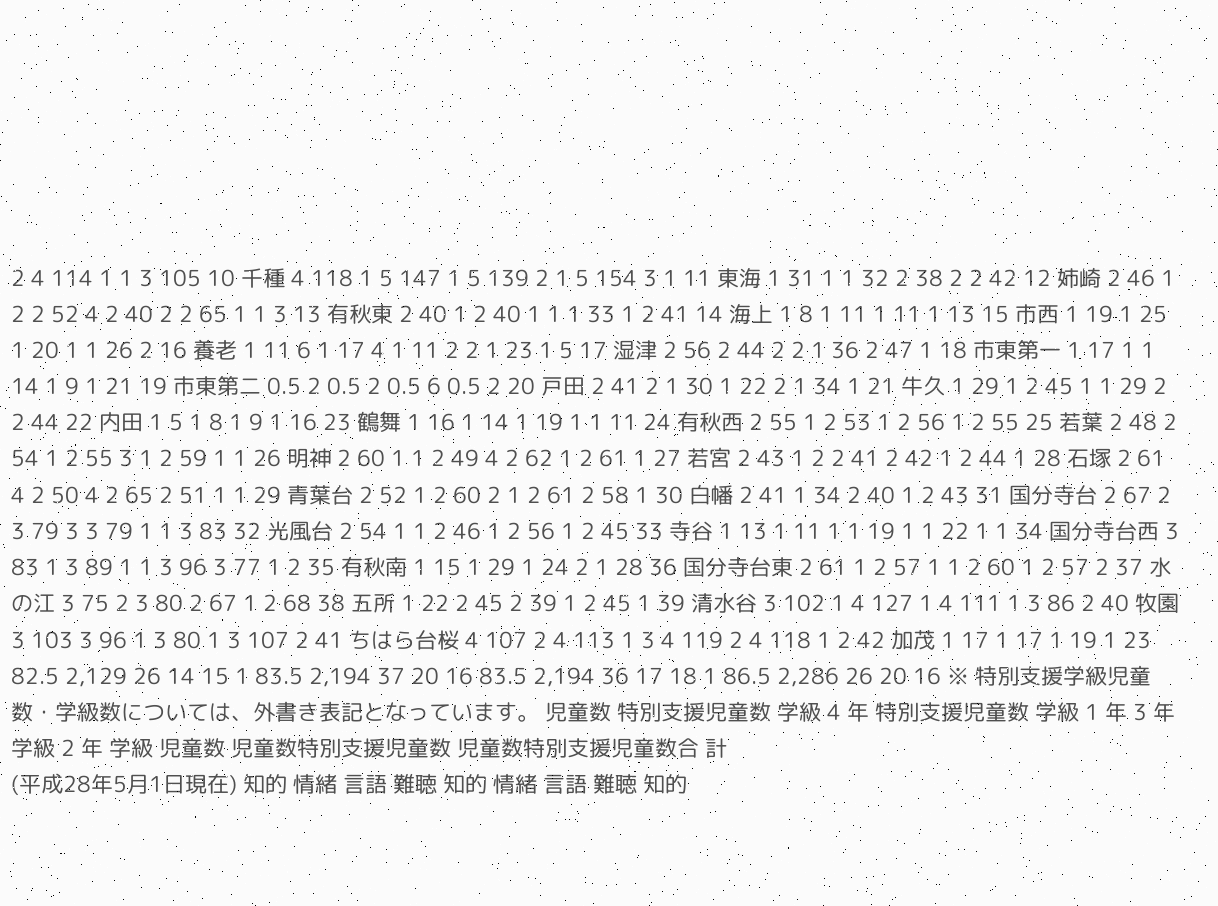2 4 114 1 1 3 105 10 千種 4 118 1 5 147 1 5 139 2 1 5 154 3 1 11 東海 1 31 1 1 32 2 38 2 2 42 12 姉崎 2 46 1 2 2 52 4 2 40 2 2 65 1 1 3 13 有秋東 2 40 1 2 40 1 1 1 33 1 2 41 14 海上 1 8 1 11 1 11 1 13 15 市西 1 19 1 25 1 20 1 1 26 2 16 養老 1 11 6 1 17 4 1 11 2 2 1 23 1 5 17 湿津 2 56 2 44 2 2 1 36 2 47 1 18 市東第一 1 17 1 1 14 1 9 1 21 19 市東第二 0.5 2 0.5 2 0.5 6 0.5 2 20 戸田 2 41 2 1 30 1 22 2 1 34 1 21 牛久 1 29 1 2 45 1 1 29 2 2 44 22 内田 1 5 1 8 1 9 1 16 23 鶴舞 1 16 1 14 1 19 1 1 11 24 有秋西 2 55 1 2 53 1 2 56 1 2 55 25 若葉 2 48 2 54 1 2 55 3 1 2 59 1 1 26 明神 2 60 1 1 2 49 4 2 62 1 2 61 1 27 若宮 2 43 1 2 2 41 2 42 1 2 44 1 28 石塚 2 61 4 2 50 4 2 65 2 51 1 1 29 青葉台 2 52 1 2 60 2 1 2 61 2 58 1 30 白幡 2 41 1 34 2 40 1 2 43 31 国分寺台 2 67 2 3 79 3 3 79 1 1 3 83 32 光風台 2 54 1 1 2 46 1 2 56 1 2 45 33 寺谷 1 13 1 11 1 1 19 1 1 22 1 1 34 国分寺台西 3 83 1 3 89 1 1 3 96 3 77 1 2 35 有秋南 1 15 1 29 1 24 2 1 28 36 国分寺台東 2 61 1 2 57 1 1 2 60 1 2 57 2 37 水の江 3 75 2 3 80 2 67 1 2 68 38 五所 1 22 2 45 2 39 1 2 45 1 39 清水谷 3 102 1 4 127 1 4 111 1 3 86 2 40 牧園 3 103 3 96 1 3 80 1 3 107 2 41 ちはら台桜 4 107 2 4 113 1 3 4 119 2 4 118 1 2 42 加茂 1 17 1 17 1 19 1 23 82.5 2,129 26 14 15 1 83.5 2,194 37 20 16 83.5 2,194 36 17 18 1 86.5 2,286 26 20 16 ※ 特別支援学級児童数・学級数については、外書き表記となっています。 児童数 特別支援児童数 学級 4 年 特別支援児童数 学級 1 年 3 年 学級 2 年 学級 児童数 児童数特別支援児童数 児童数特別支援児童数合 計
(平成28年5月1日現在) 知的 情緒 言語 難聴 知的 情緒 言語 難聴 知的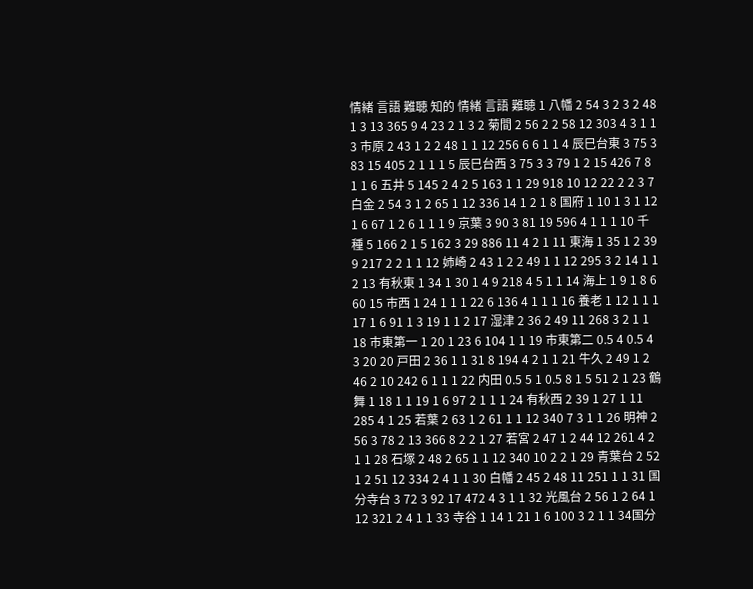情緒 言語 難聴 知的 情緒 言語 難聴 1 八幡 2 54 3 2 3 2 48 1 3 13 365 9 4 23 2 1 3 2 菊間 2 56 2 2 58 12 303 4 3 1 1 3 市原 2 43 1 2 2 48 1 1 12 256 6 6 1 1 4 辰巳台東 3 75 3 83 15 405 2 1 1 1 5 辰巳台西 3 75 3 3 79 1 2 15 426 7 8 1 1 6 五井 5 145 2 4 2 5 163 1 1 29 918 10 12 22 2 2 3 7 白金 2 54 3 1 2 65 1 12 336 14 1 2 1 8 国府 1 10 1 3 1 12 1 6 67 1 2 6 1 1 1 9 京葉 3 90 3 81 19 596 4 1 1 1 10 千種 5 166 2 1 5 162 3 29 886 11 4 2 1 11 東海 1 35 1 2 39 9 217 2 2 1 1 12 姉崎 2 43 1 2 2 49 1 1 12 295 3 2 14 1 1 2 13 有秋東 1 34 1 30 1 4 9 218 4 5 1 1 14 海上 1 9 1 8 6 60 15 市西 1 24 1 1 1 22 6 136 4 1 1 1 16 養老 1 12 1 1 1 17 1 6 91 1 3 19 1 1 2 17 湿津 2 36 2 49 11 268 3 2 1 1 18 市東第一 1 20 1 23 6 104 1 1 19 市東第二 0.5 4 0.5 4 3 20 20 戸田 2 36 1 1 31 8 194 4 2 1 1 21 牛久 2 49 1 2 46 2 10 242 6 1 1 1 22 内田 0.5 5 1 0.5 8 1 5 51 2 1 23 鶴舞 1 18 1 1 19 1 6 97 2 1 1 1 24 有秋西 2 39 1 27 1 11 285 4 1 25 若葉 2 63 1 2 61 1 1 12 340 7 3 1 1 26 明神 2 56 3 78 2 13 366 8 2 2 1 27 若宮 2 47 1 2 44 12 261 4 2 1 1 28 石塚 2 48 2 65 1 1 12 340 10 2 2 1 29 青葉台 2 52 1 2 51 12 334 2 4 1 1 30 白幡 2 45 2 48 11 251 1 1 31 国分寺台 3 72 3 92 17 472 4 3 1 1 32 光風台 2 56 1 2 64 1 12 321 2 4 1 1 33 寺谷 1 14 1 21 1 6 100 3 2 1 1 34国分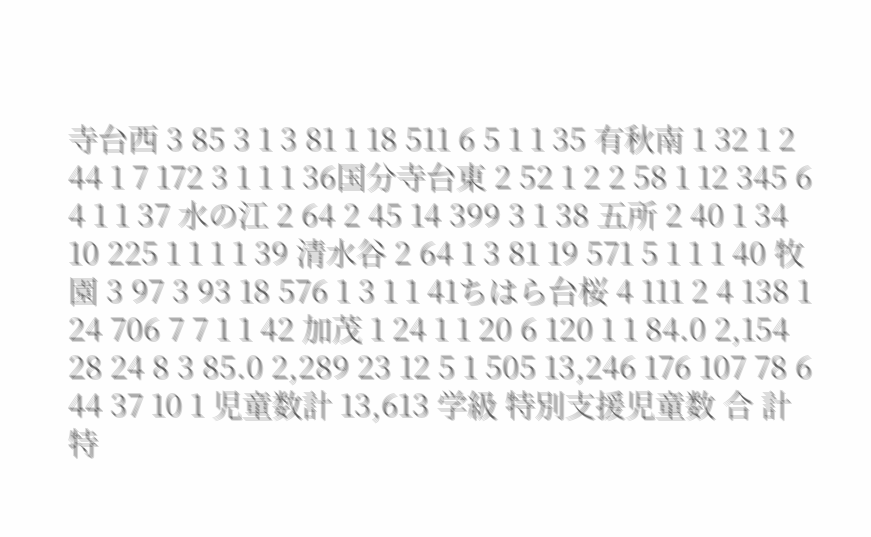寺台西 3 85 3 1 3 81 1 18 511 6 5 1 1 35 有秋南 1 32 1 2 44 1 7 172 3 1 1 1 36国分寺台東 2 52 1 2 2 58 1 12 345 6 4 1 1 37 水の江 2 64 2 45 14 399 3 1 38 五所 2 40 1 34 10 225 1 1 1 1 39 清水谷 2 64 1 3 81 19 571 5 1 1 1 40 牧園 3 97 3 93 18 576 1 3 1 1 41ちはら台桜 4 111 2 4 138 1 24 706 7 7 1 1 42 加茂 1 24 1 1 20 6 120 1 1 84.0 2,154 28 24 8 3 85.0 2,289 23 12 5 1 505 13,246 176 107 78 6 44 37 10 1 児童数計 13,613 学級 特別支援児童数 合 計 特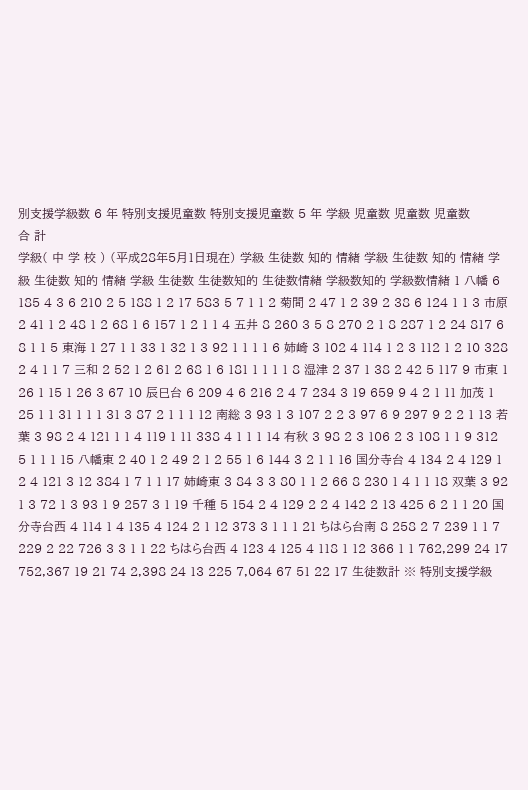別支援学級数 6 年 特別支援児童数 特別支援児童数 5 年 学級 児童数 児童数 児童数
合 計
学級( 中 学 校 ) (平成28年5月1日現在) 学級 生徒数 知的 情緒 学級 生徒数 知的 情緒 学級 生徒数 知的 情緒 学級 生徒数 生徒数知的 生徒数情緒 学級数知的 学級数情緒 1 八幡 6 185 4 3 6 210 2 5 188 1 2 17 583 5 7 1 1 2 菊間 2 47 1 2 39 2 38 6 124 1 1 3 市原 2 41 1 2 48 1 2 68 1 6 157 1 2 1 1 4 五井 8 260 3 5 8 270 2 1 8 287 1 2 24 817 6 8 1 1 5 東海 1 27 1 1 33 1 32 1 3 92 1 1 1 1 6 姉崎 3 102 4 114 1 2 3 112 1 2 10 328 2 4 1 1 7 三和 2 52 1 2 61 2 68 1 6 181 1 1 1 1 8 湿津 2 37 1 38 2 42 5 117 9 市東 1 26 1 15 1 26 3 67 10 辰巳台 6 209 4 6 216 2 4 7 234 3 19 659 9 4 2 1 11 加茂 1 25 1 1 31 1 1 1 31 3 87 2 1 1 1 12 南総 3 93 1 3 107 2 2 3 97 6 9 297 9 2 2 1 13 若葉 3 98 2 4 121 1 1 4 119 1 11 338 4 1 1 1 14 有秋 3 98 2 3 106 2 3 108 1 1 9 312 5 1 1 1 15 八幡東 2 40 1 2 49 2 1 2 55 1 6 144 3 2 1 1 16 国分寺台 4 134 2 4 129 1 2 4 121 3 12 384 1 7 1 1 17 姉崎東 3 84 3 3 80 1 1 2 66 8 230 1 4 1 1 18 双葉 3 92 1 3 72 1 3 93 1 9 257 3 1 19 千種 5 154 2 4 129 2 2 4 142 2 13 425 6 2 1 1 20 国分寺台西 4 114 1 4 135 4 124 2 1 12 373 3 1 1 1 21 ちはら台南 8 258 2 7 239 1 1 7 229 2 22 726 3 3 1 1 22 ちはら台西 4 123 4 125 4 118 1 12 366 1 1 762,299 24 17 752,367 19 21 74 2,398 24 13 225 7,064 67 51 22 17 生徒数計 ※ 特別支援学級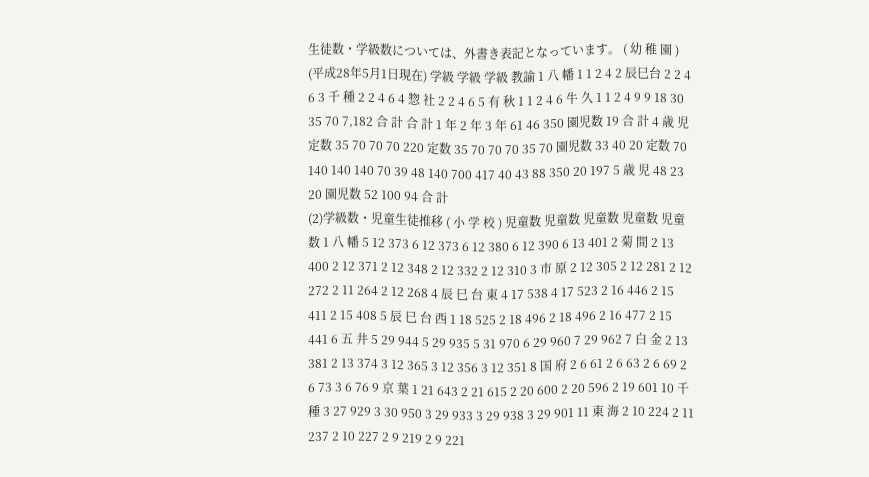生徒数・学級数については、外書き表記となっています。 ( 幼 稚 園 ) (平成28年5月1日現在) 学級 学級 学級 教諭 1 八 幡 1 1 2 4 2 辰巳台 2 2 4 6 3 千 種 2 2 4 6 4 惣 社 2 2 4 6 5 有 秋 1 1 2 4 6 牛 久 1 1 2 4 9 9 18 30 35 70 7,182 合 計 合 計 1 年 2 年 3 年 61 46 350 園児数 19 合 計 4 歳 児 定数 35 70 70 70 220 定数 35 70 70 70 35 70 園児数 33 40 20 定数 70 140 140 140 70 39 48 140 700 417 40 43 88 350 20 197 5 歳 児 48 23 20 園児数 52 100 94 合 計
(2)学級数・児童生徒推移 ( 小 学 校 ) 児童数 児童数 児童数 児童数 児童数 1 八 幡 5 12 373 6 12 373 6 12 380 6 12 390 6 13 401 2 菊 間 2 13 400 2 12 371 2 12 348 2 12 332 2 12 310 3 市 原 2 12 305 2 12 281 2 12 272 2 11 264 2 12 268 4 辰 巳 台 東 4 17 538 4 17 523 2 16 446 2 15 411 2 15 408 5 辰 巳 台 西 1 18 525 2 18 496 2 18 496 2 16 477 2 15 441 6 五 井 5 29 944 5 29 935 5 31 970 6 29 960 7 29 962 7 白 金 2 13 381 2 13 374 3 12 365 3 12 356 3 12 351 8 国 府 2 6 61 2 6 63 2 6 69 2 6 73 3 6 76 9 京 葉 1 21 643 2 21 615 2 20 600 2 20 596 2 19 601 10 千 種 3 27 929 3 30 950 3 29 933 3 29 938 3 29 901 11 東 海 2 10 224 2 11 237 2 10 227 2 9 219 2 9 221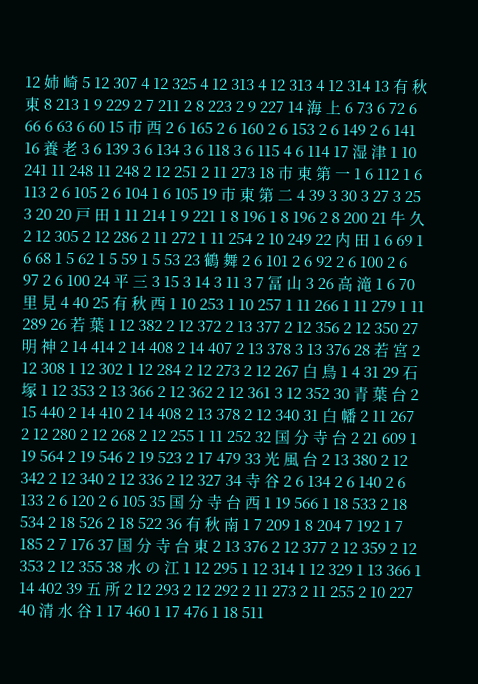12 姉 崎 5 12 307 4 12 325 4 12 313 4 12 313 4 12 314 13 有 秋 東 8 213 1 9 229 2 7 211 2 8 223 2 9 227 14 海 上 6 73 6 72 6 66 6 63 6 60 15 市 西 2 6 165 2 6 160 2 6 153 2 6 149 2 6 141 16 養 老 3 6 139 3 6 134 3 6 118 3 6 115 4 6 114 17 湿 津 1 10 241 11 248 11 248 2 12 251 2 11 273 18 市 東 第 一 1 6 112 1 6 113 2 6 105 2 6 104 1 6 105 19 市 東 第 二 4 39 3 30 3 27 3 25 3 20 20 戸 田 1 11 214 1 9 221 1 8 196 1 8 196 2 8 200 21 牛 久 2 12 305 2 12 286 2 11 272 1 11 254 2 10 249 22 内 田 1 6 69 1 6 68 1 5 62 1 5 59 1 5 53 23 鶴 舞 2 6 101 2 6 92 2 6 100 2 6 97 2 6 100 24 平 三 3 15 3 14 3 11 3 7 冨 山 3 26 高 滝 1 6 70 里 見 4 40 25 有 秋 西 1 10 253 1 10 257 1 11 266 1 11 279 1 11 289 26 若 葉 1 12 382 2 12 372 2 13 377 2 12 356 2 12 350 27 明 神 2 14 414 2 14 408 2 14 407 2 13 378 3 13 376 28 若 宮 2 12 308 1 12 302 1 12 284 2 12 273 2 12 267 白 鳥 1 4 31 29 石 塚 1 12 353 2 13 366 2 12 362 2 12 361 3 12 352 30 青 葉 台 2 15 440 2 14 410 2 14 408 2 13 378 2 12 340 31 白 幡 2 11 267 2 12 280 2 12 268 2 12 255 1 11 252 32 国 分 寺 台 2 21 609 1 19 564 2 19 546 2 19 523 2 17 479 33 光 風 台 2 13 380 2 12 342 2 12 340 2 12 336 2 12 327 34 寺 谷 2 6 134 2 6 140 2 6 133 2 6 120 2 6 105 35 国 分 寺 台 西 1 19 566 1 18 533 2 18 534 2 18 526 2 18 522 36 有 秋 南 1 7 209 1 8 204 7 192 1 7 185 2 7 176 37 国 分 寺 台 東 2 13 376 2 12 377 2 12 359 2 12 353 2 12 355 38 水 の 江 1 12 295 1 12 314 1 12 329 1 13 366 1 14 402 39 五 所 2 12 293 2 12 292 2 11 273 2 11 255 2 10 227 40 清 水 谷 1 17 460 1 17 476 1 18 511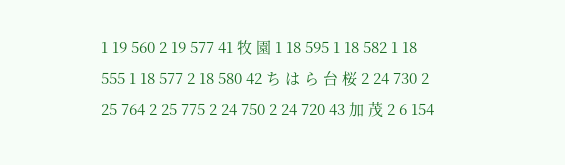1 19 560 2 19 577 41 牧 園 1 18 595 1 18 582 1 18 555 1 18 577 2 18 580 42 ち は ら 台 桜 2 24 730 2 25 764 2 25 775 2 24 750 2 24 720 43 加 茂 2 6 154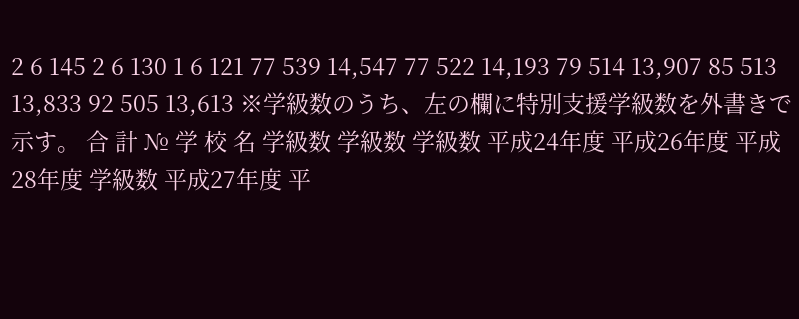2 6 145 2 6 130 1 6 121 77 539 14,547 77 522 14,193 79 514 13,907 85 513 13,833 92 505 13,613 ※学級数のうち、左の欄に特別支援学級数を外書きで示す。 合 計 № 学 校 名 学級数 学級数 学級数 平成24年度 平成26年度 平成28年度 学級数 平成27年度 平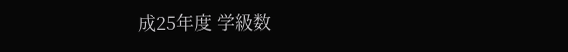成25年度 学級数